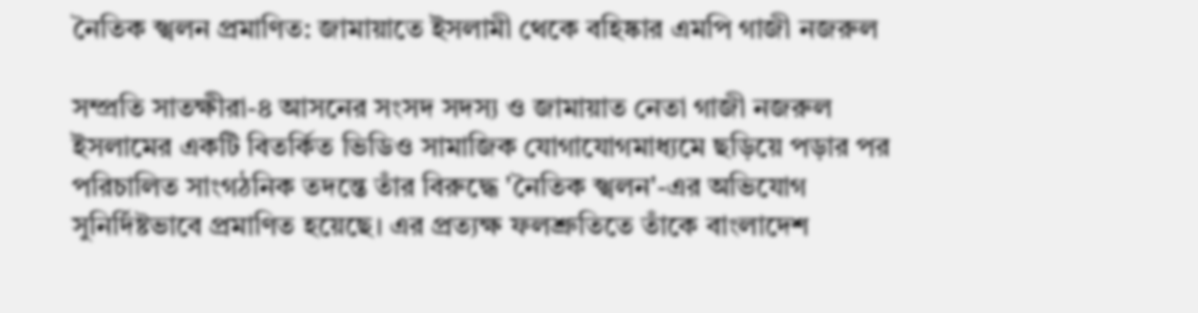নৈতিক স্খলন প্রমাণিত: জামায়াতে ইসলামী থেকে বহিষ্কার এমপি গাজী নজরুল

সম্প্রতি সাতক্ষীরা-৪ আসনের সংসদ সদস্য ও জামায়াত নেতা গাজী নজরুল ইসলামের একটি বিতর্কিত ভিডিও সামাজিক যোগাযোগমাধ্যমে ছড়িয়ে পড়ার পর পরিচালিত সাংগঠনিক তদন্তে তাঁর বিরুদ্ধে 'নৈতিক স্খলন'-এর অভিযোগ সুনির্দিষ্টভাবে প্রমাণিত হয়েছে। এর প্রত্যক্ষ ফলশ্রুতিতে তাঁকে বাংলাদেশ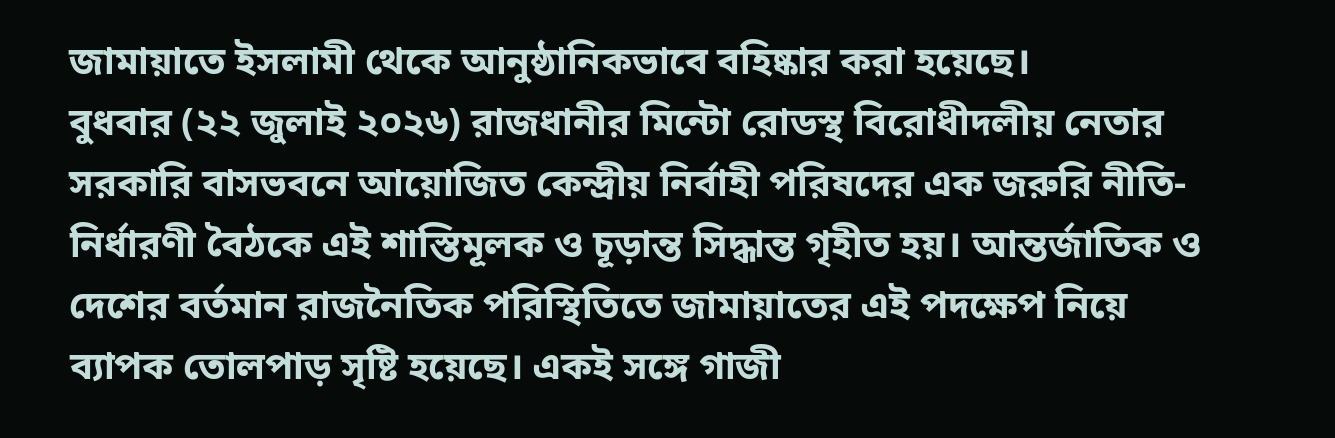জামায়াতে ইসলামী থেকে আনুষ্ঠানিকভাবে বহিষ্কার করা হয়েছে।
বুধবার (২২ জুলাই ২০২৬) রাজধানীর মিন্টো রোডস্থ বিরোধীদলীয় নেতার সরকারি বাসভবনে আয়োজিত কেন্দ্রীয় নির্বাহী পরিষদের এক জরুরি নীতি-নির্ধারণী বৈঠকে এই শাস্তিমূলক ও চূড়ান্ত সিদ্ধান্ত গৃহীত হয়। আন্তর্জাতিক ও দেশের বর্তমান রাজনৈতিক পরিস্থিতিতে জামায়াতের এই পদক্ষেপ নিয়ে ব্যাপক তোলপাড় সৃষ্টি হয়েছে। একই সঙ্গে গাজী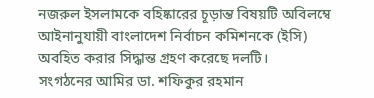নজরুল ইসলামকে বহিষ্কারের চূড়ান্ত বিষয়টি অবিলম্বে আইনানুযায়ী বাংলাদেশ নির্বাচন কমিশনকে (ইসি) অবহিত করার সিদ্ধান্ত গ্রহণ করেছে দলটি।
সংগঠনের আমির ডা. শফিকুর রহমান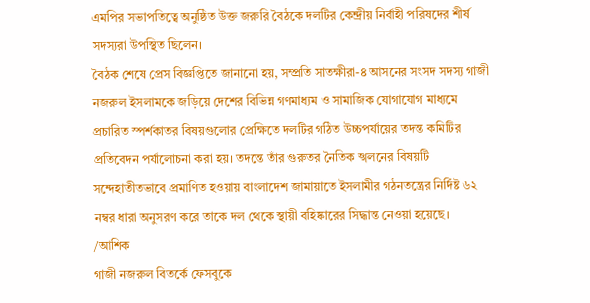এমপির সভাপতিত্বে অনুষ্ঠিত উক্ত জরুরি বৈঠকে দলটির কেন্দ্রীয় নির্বাহী পরিষদের শীর্ষ সদস্যরা উপস্থিত ছিলেন।
বৈঠক শেষে প্রেস বিজ্ঞপ্তিতে জানানো হয়, সম্প্রতি সাতক্ষীরা-৪ আসনের সংসদ সদস্য গাজী নজরুল ইসলামকে জড়িয়ে দেশের বিভিন্ন গণমাধ্যম ও সামাজিক যোগাযোগ মাধ্যমে প্রচারিত স্পর্শকাতর বিষয়গুলোর প্রেক্ষিতে দলটির গঠিত উচ্চপর্যায়ের তদন্ত কমিটির প্রতিবেদন পর্যালোচনা করা হয়। তদন্তে তাঁর গুরুতর নৈতিক স্খলনের বিষয়টি সন্দেহাতীতভাবে প্রমাণিত হওয়ায় বাংলাদেশ জামায়াতে ইসলামীর গঠনতন্ত্রের নির্দিষ্ট ৬২ নম্বর ধারা অনুসরণ করে তাকে দল থেকে স্থায়ী বহিষ্কারের সিদ্ধান্ত নেওয়া হয়েছে।
/আশিক
গাজী নজরুল বিতর্কে ফেসবুকে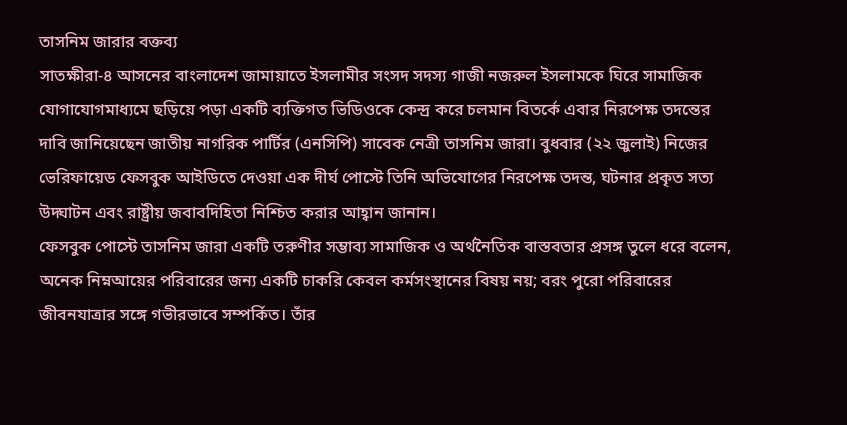তাসনিম জারার বক্তব্য
সাতক্ষীরা-৪ আসনের বাংলাদেশ জামায়াতে ইসলামীর সংসদ সদস্য গাজী নজরুল ইসলামকে ঘিরে সামাজিক যোগাযোগমাধ্যমে ছড়িয়ে পড়া একটি ব্যক্তিগত ভিডিওকে কেন্দ্র করে চলমান বিতর্কে এবার নিরপেক্ষ তদন্তের দাবি জানিয়েছেন জাতীয় নাগরিক পার্টির (এনসিপি) সাবেক নেত্রী তাসনিম জারা। বুধবার (২২ জুলাই) নিজের ভেরিফায়েড ফেসবুক আইডিতে দেওয়া এক দীর্ঘ পোস্টে তিনি অভিযোগের নিরপেক্ষ তদন্ত, ঘটনার প্রকৃত সত্য উদ্ঘাটন এবং রাষ্ট্রীয় জবাবদিহিতা নিশ্চিত করার আহ্বান জানান।
ফেসবুক পোস্টে তাসনিম জারা একটি তরুণীর সম্ভাব্য সামাজিক ও অর্থনৈতিক বাস্তবতার প্রসঙ্গ তুলে ধরে বলেন, অনেক নিম্নআয়ের পরিবারের জন্য একটি চাকরি কেবল কর্মসংস্থানের বিষয় নয়; বরং পুরো পরিবারের জীবনযাত্রার সঙ্গে গভীরভাবে সম্পর্কিত। তাঁর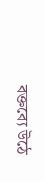বক্তব্যে উঠে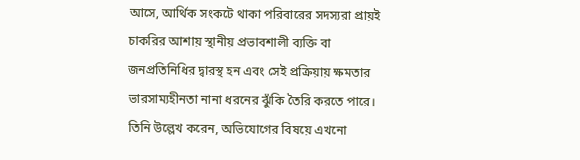আসে, আর্থিক সংকটে থাকা পরিবারের সদস্যরা প্রায়ই চাকরির আশায় স্থানীয় প্রভাবশালী ব্যক্তি বা জনপ্রতিনিধির দ্বারস্থ হন এবং সেই প্রক্রিয়ায় ক্ষমতার ভারসাম্যহীনতা নানা ধরনের ঝুঁকি তৈরি করতে পারে।
তিনি উল্লেখ করেন, অভিযোগের বিষয়ে এখনো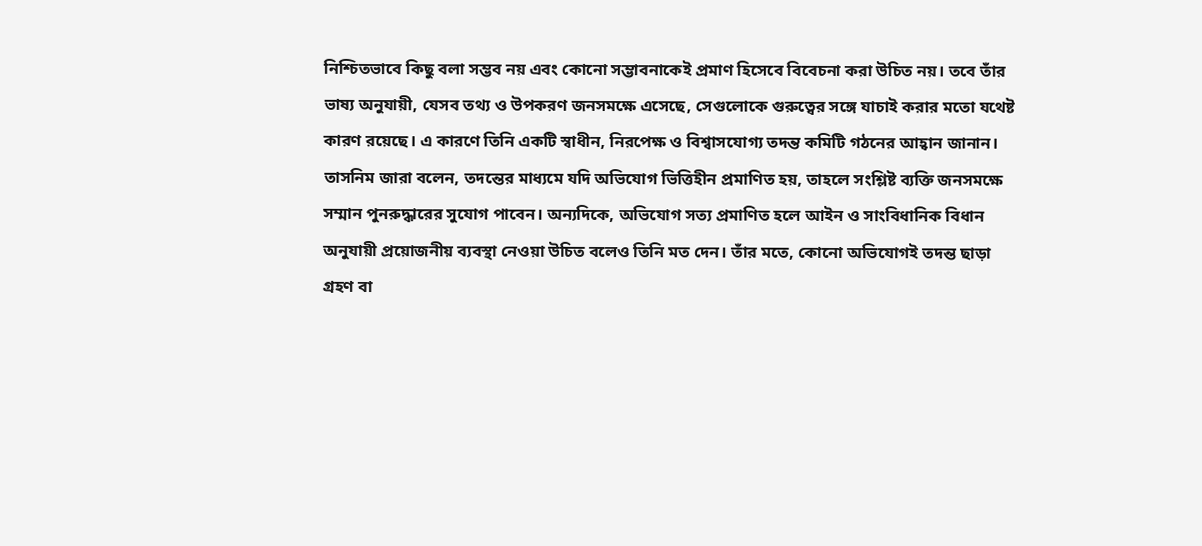নিশ্চিতভাবে কিছু বলা সম্ভব নয় এবং কোনো সম্ভাবনাকেই প্রমাণ হিসেবে বিবেচনা করা উচিত নয়। তবে তাঁর ভাষ্য অনুযায়ী, যেসব তথ্য ও উপকরণ জনসমক্ষে এসেছে, সেগুলোকে গুরুত্বের সঙ্গে যাচাই করার মতো যথেষ্ট কারণ রয়েছে। এ কারণে তিনি একটি স্বাধীন, নিরপেক্ষ ও বিশ্বাসযোগ্য তদন্ত কমিটি গঠনের আহ্বান জানান।
তাসনিম জারা বলেন, তদন্তের মাধ্যমে যদি অভিযোগ ভিত্তিহীন প্রমাণিত হয়, তাহলে সংশ্লিষ্ট ব্যক্তি জনসমক্ষে সম্মান পুনরুদ্ধারের সুযোগ পাবেন। অন্যদিকে, অভিযোগ সত্য প্রমাণিত হলে আইন ও সাংবিধানিক বিধান অনুযায়ী প্রয়োজনীয় ব্যবস্থা নেওয়া উচিত বলেও তিনি মত দেন। তাঁর মতে, কোনো অভিযোগই তদন্ত ছাড়া গ্রহণ বা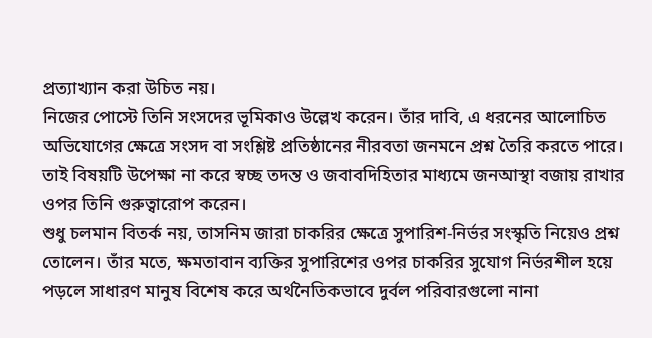প্রত্যাখ্যান করা উচিত নয়।
নিজের পোস্টে তিনি সংসদের ভূমিকাও উল্লেখ করেন। তাঁর দাবি, এ ধরনের আলোচিত অভিযোগের ক্ষেত্রে সংসদ বা সংশ্লিষ্ট প্রতিষ্ঠানের নীরবতা জনমনে প্রশ্ন তৈরি করতে পারে। তাই বিষয়টি উপেক্ষা না করে স্বচ্ছ তদন্ত ও জবাবদিহিতার মাধ্যমে জনআস্থা বজায় রাখার ওপর তিনি গুরুত্বারোপ করেন।
শুধু চলমান বিতর্ক নয়, তাসনিম জারা চাকরির ক্ষেত্রে সুপারিশ-নির্ভর সংস্কৃতি নিয়েও প্রশ্ন তোলেন। তাঁর মতে, ক্ষমতাবান ব্যক্তির সুপারিশের ওপর চাকরির সুযোগ নির্ভরশীল হয়ে পড়লে সাধারণ মানুষ বিশেষ করে অর্থনৈতিকভাবে দুর্বল পরিবারগুলো নানা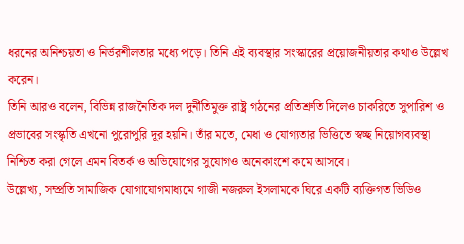ধরনের অনিশ্চয়তা ও নির্ভরশীলতার মধ্যে পড়ে। তিনি এই ব্যবস্থার সংস্কারের প্রয়োজনীয়তার কথাও উল্লেখ করেন।
তিনি আরও বলেন, বিভিন্ন রাজনৈতিক দল দুর্নীতিমুক্ত রাষ্ট্র গঠনের প্রতিশ্রুতি দিলেও চাকরিতে সুপারিশ ও প্রভাবের সংস্কৃতি এখনো পুরোপুরি দূর হয়নি। তাঁর মতে, মেধা ও যোগ্যতার ভিত্তিতে স্বচ্ছ নিয়োগব্যবস্থা নিশ্চিত করা গেলে এমন বিতর্ক ও অভিযোগের সুযোগও অনেকাংশে কমে আসবে।
উল্লেখ্য, সম্প্রতি সামাজিক যোগাযোগমাধ্যমে গাজী নজরুল ইসলামকে ঘিরে একটি ব্যক্তিগত ভিডিও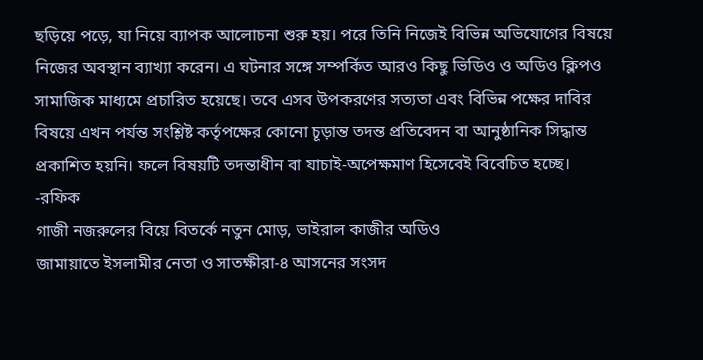ছড়িয়ে পড়ে, যা নিয়ে ব্যাপক আলোচনা শুরু হয়। পরে তিনি নিজেই বিভিন্ন অভিযোগের বিষয়ে নিজের অবস্থান ব্যাখ্যা করেন। এ ঘটনার সঙ্গে সম্পর্কিত আরও কিছু ভিডিও ও অডিও ক্লিপও সামাজিক মাধ্যমে প্রচারিত হয়েছে। তবে এসব উপকরণের সত্যতা এবং বিভিন্ন পক্ষের দাবির বিষয়ে এখন পর্যন্ত সংশ্লিষ্ট কর্তৃপক্ষের কোনো চূড়ান্ত তদন্ত প্রতিবেদন বা আনুষ্ঠানিক সিদ্ধান্ত প্রকাশিত হয়নি। ফলে বিষয়টি তদন্তাধীন বা যাচাই-অপেক্ষমাণ হিসেবেই বিবেচিত হচ্ছে।
-রফিক
গাজী নজরুলের বিয়ে বিতর্কে নতুন মোড়, ভাইরাল কাজীর অডিও
জামায়াতে ইসলামীর নেতা ও সাতক্ষীরা-৪ আসনের সংসদ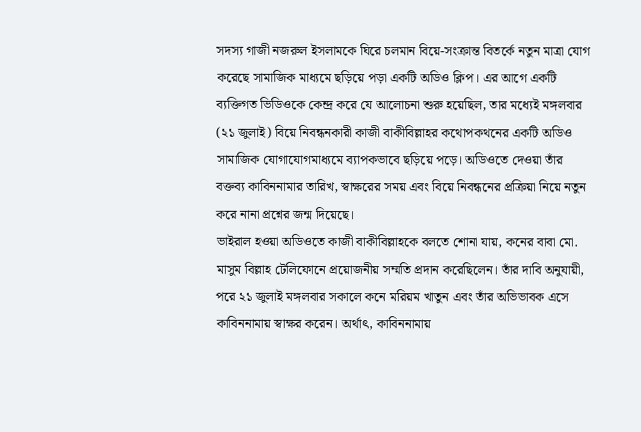সদস্য গাজী নজরুল ইসলামকে ঘিরে চলমান বিয়ে-সংক্রান্ত বিতর্কে নতুন মাত্রা যোগ করেছে সামাজিক মাধ্যমে ছড়িয়ে পড়া একটি অডিও ক্লিপ। এর আগে একটি ব্যক্তিগত ভিডিওকে কেন্দ্র করে যে আলোচনা শুরু হয়েছিল, তার মধ্যেই মঙ্গলবার (২১ জুলাই) বিয়ে নিবন্ধনকারী কাজী বাকীবিল্লাহর কথোপকথনের একটি অডিও সামাজিক যোগাযোগমাধ্যমে ব্যাপকভাবে ছড়িয়ে পড়ে। অডিওতে দেওয়া তাঁর বক্তব্য কাবিননামার তারিখ, স্বাক্ষরের সময় এবং বিয়ে নিবন্ধনের প্রক্রিয়া নিয়ে নতুন করে নানা প্রশ্নের জন্ম দিয়েছে।
ভাইরাল হওয়া অডিওতে কাজী বাকীবিল্লাহকে বলতে শোনা যায়, কনের বাবা মো. মাসুম বিল্লাহ টেলিফোনে প্রয়োজনীয় সম্মতি প্রদান করেছিলেন। তাঁর দাবি অনুযায়ী, পরে ২১ জুলাই মঙ্গলবার সকালে কনে মরিয়ম খাতুন এবং তাঁর অভিভাবক এসে কাবিননামায় স্বাক্ষর করেন। অর্থাৎ, কাবিননামায়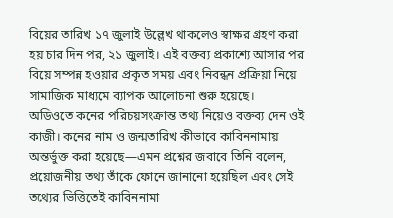বিয়ের তারিখ ১৭ জুলাই উল্লেখ থাকলেও স্বাক্ষর গ্রহণ করা হয় চার দিন পর, ২১ জুলাই। এই বক্তব্য প্রকাশ্যে আসার পর বিয়ে সম্পন্ন হওয়ার প্রকৃত সময় এবং নিবন্ধন প্রক্রিয়া নিয়ে সামাজিক মাধ্যমে ব্যাপক আলোচনা শুরু হয়েছে।
অডিওতে কনের পরিচয়সংক্রান্ত তথ্য নিয়েও বক্তব্য দেন ওই কাজী। কনের নাম ও জন্মতারিখ কীভাবে কাবিননামায় অন্তর্ভুক্ত করা হয়েছে—এমন প্রশ্নের জবাবে তিনি বলেন, প্রয়োজনীয় তথ্য তাঁকে ফোনে জানানো হয়েছিল এবং সেই তথ্যের ভিত্তিতেই কাবিননামা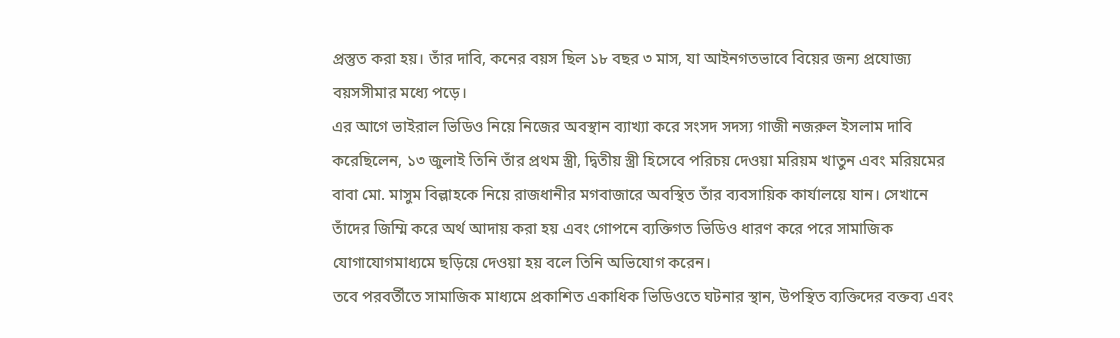প্রস্তুত করা হয়। তাঁর দাবি, কনের বয়স ছিল ১৮ বছর ৩ মাস, যা আইনগতভাবে বিয়ের জন্য প্রযোজ্য বয়সসীমার মধ্যে পড়ে।
এর আগে ভাইরাল ভিডিও নিয়ে নিজের অবস্থান ব্যাখ্যা করে সংসদ সদস্য গাজী নজরুল ইসলাম দাবি করেছিলেন, ১৩ জুলাই তিনি তাঁর প্রথম স্ত্রী, দ্বিতীয় স্ত্রী হিসেবে পরিচয় দেওয়া মরিয়ম খাতুন এবং মরিয়মের বাবা মো. মাসুম বিল্লাহকে নিয়ে রাজধানীর মগবাজারে অবস্থিত তাঁর ব্যবসায়িক কার্যালয়ে যান। সেখানে তাঁদের জিম্মি করে অর্থ আদায় করা হয় এবং গোপনে ব্যক্তিগত ভিডিও ধারণ করে পরে সামাজিক যোগাযোগমাধ্যমে ছড়িয়ে দেওয়া হয় বলে তিনি অভিযোগ করেন।
তবে পরবর্তীতে সামাজিক মাধ্যমে প্রকাশিত একাধিক ভিডিওতে ঘটনার স্থান, উপস্থিত ব্যক্তিদের বক্তব্য এবং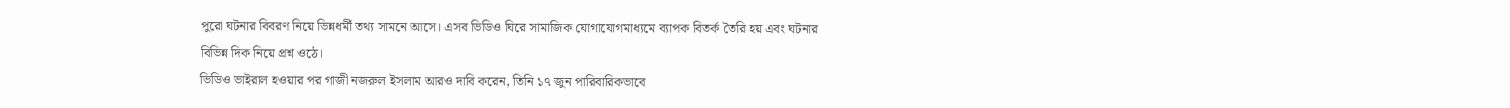পুরো ঘটনার বিবরণ নিয়ে ভিন্নধর্মী তথ্য সামনে আসে। এসব ভিডিও ঘিরে সামাজিক যোগাযোগমাধ্যমে ব্যাপক বিতর্ক তৈরি হয় এবং ঘটনার বিভিন্ন দিক নিয়ে প্রশ্ন ওঠে।
ভিডিও ভাইরাল হওয়ার পর গাজী নজরুল ইসলাম আরও দাবি করেন, তিনি ১৭ জুন পারিবারিকভাবে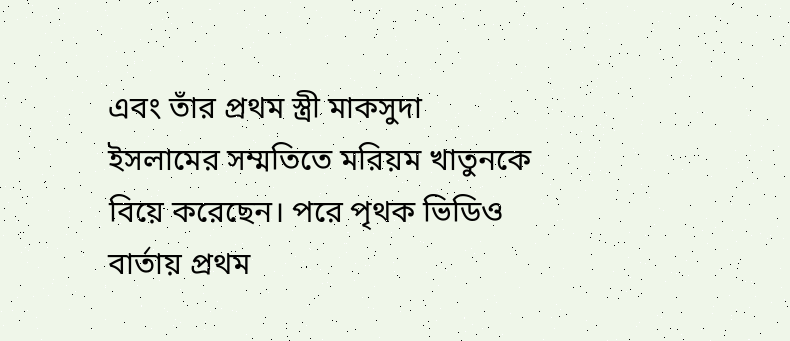এবং তাঁর প্রথম স্ত্রী মাকসুদা ইসলামের সম্মতিতে মরিয়ম খাতুনকে বিয়ে করেছেন। পরে পৃথক ভিডিও বার্তায় প্রথম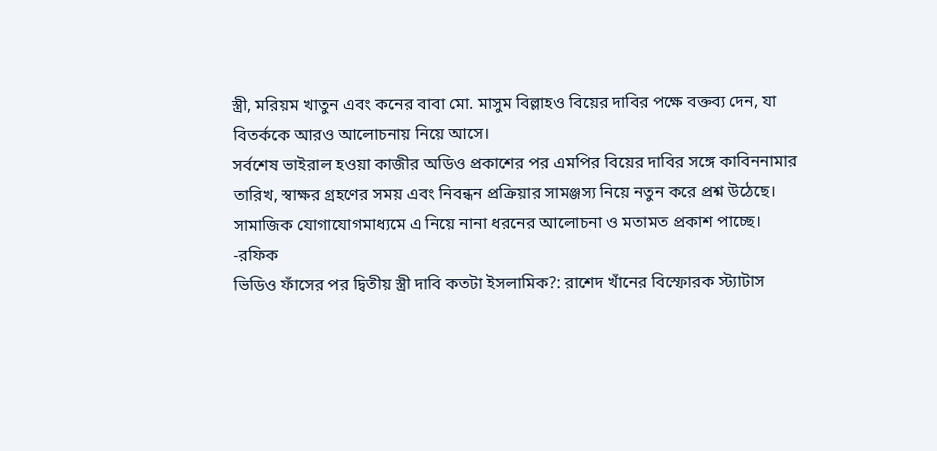স্ত্রী, মরিয়ম খাতুন এবং কনের বাবা মো. মাসুম বিল্লাহও বিয়ের দাবির পক্ষে বক্তব্য দেন, যা বিতর্ককে আরও আলোচনায় নিয়ে আসে।
সর্বশেষ ভাইরাল হওয়া কাজীর অডিও প্রকাশের পর এমপির বিয়ের দাবির সঙ্গে কাবিননামার তারিখ, স্বাক্ষর গ্রহণের সময় এবং নিবন্ধন প্রক্রিয়ার সামঞ্জস্য নিয়ে নতুন করে প্রশ্ন উঠেছে। সামাজিক যোগাযোগমাধ্যমে এ নিয়ে নানা ধরনের আলোচনা ও মতামত প্রকাশ পাচ্ছে।
-রফিক
ভিডিও ফাঁসের পর দ্বিতীয় স্ত্রী দাবি কতটা ইসলামিক?: রাশেদ খাঁনের বিস্ফোরক স্ট্যাটাস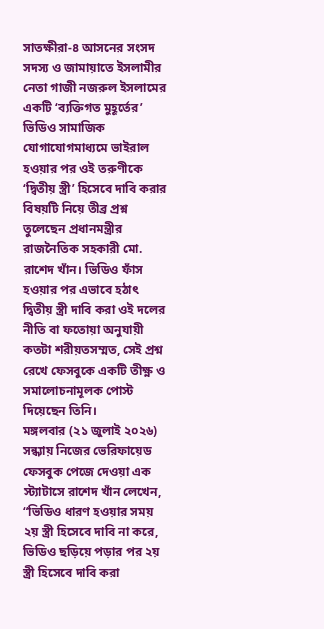সাতক্ষীরা-৪ আসনের সংসদ সদস্য ও জামায়াতে ইসলামীর নেতা গাজী নজরুল ইসলামের একটি ‘ব্যক্তিগত মুহূর্তের’ ভিডিও সামাজিক যোগাযোগমাধ্যমে ভাইরাল হওয়ার পর ওই তরুণীকে ‘দ্বিতীয় স্ত্রী’ হিসেবে দাবি করার বিষয়টি নিয়ে তীব্র প্রশ্ন তুলেছেন প্রধানমন্ত্রীর রাজনৈতিক সহকারী মো. রাশেদ খাঁন। ভিডিও ফাঁস হওয়ার পর এভাবে হঠাৎ দ্বিতীয় স্ত্রী দাবি করা ওই দলের নীতি বা ফতোয়া অনুযায়ী কতটা শরীয়তসম্মত, সেই প্রশ্ন রেখে ফেসবুকে একটি তীক্ষ্ণ ও সমালোচনামূলক পোস্ট দিয়েছেন তিনি।
মঙ্গলবার (২১ জুলাই ২০২৬) সন্ধ্যায় নিজের ভেরিফায়েড ফেসবুক পেজে দেওয়া এক স্ট্যাটাসে রাশেদ খাঁন লেখেন, “ভিডিও ধারণ হওয়ার সময় ২য় স্ত্রী হিসেবে দাবি না করে, ভিডিও ছড়িয়ে পড়ার পর ২য় স্ত্রী হিসেবে দাবি করা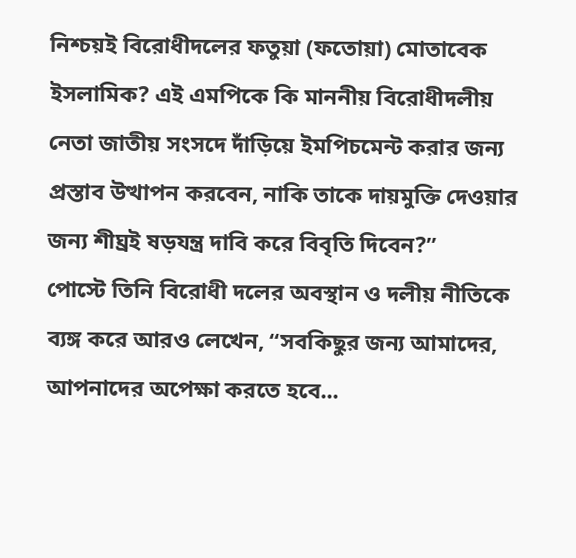নিশ্চয়ই বিরোধীদলের ফতুয়া (ফতোয়া) মোতাবেক ইসলামিক? এই এমপিকে কি মাননীয় বিরোধীদলীয় নেতা জাতীয় সংসদে দাঁড়িয়ে ইমপিচমেন্ট করার জন্য প্রস্তাব উত্থাপন করবেন, নাকি তাকে দায়মুক্তি দেওয়ার জন্য শীঘ্রই ষড়যন্ত্র দাবি করে বিবৃতি দিবেন?”
পোস্টে তিনি বিরোধী দলের অবস্থান ও দলীয় নীতিকে ব্যঙ্গ করে আরও লেখেন, “সবকিছুর জন্য আমাদের, আপনাদের অপেক্ষা করতে হবে...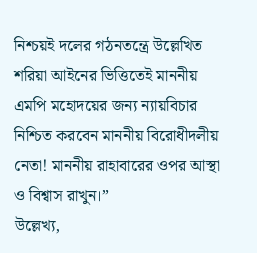নিশ্চয়ই দলের গঠনতন্ত্রে উল্লেখিত শরিয়া আইনের ভিত্তিতেই মাননীয় এমপি মহোদয়ের জন্য ন্যায়বিচার নিশ্চিত করবেন মাননীয় বিরোধীদলীয় নেতা! মাননীয় রাহাবারের ওপর আস্থা ও বিশ্বাস রাখুন।”
উল্লেখ্য,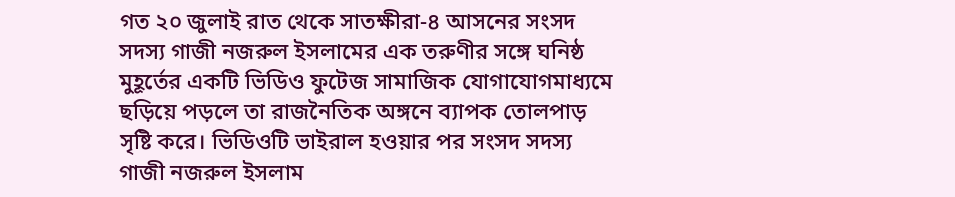গত ২০ জুলাই রাত থেকে সাতক্ষীরা-৪ আসনের সংসদ সদস্য গাজী নজরুল ইসলামের এক তরুণীর সঙ্গে ঘনিষ্ঠ মুহূর্তের একটি ভিডিও ফুটেজ সামাজিক যোগাযোগমাধ্যমে ছড়িয়ে পড়লে তা রাজনৈতিক অঙ্গনে ব্যাপক তোলপাড় সৃষ্টি করে। ভিডিওটি ভাইরাল হওয়ার পর সংসদ সদস্য গাজী নজরুল ইসলাম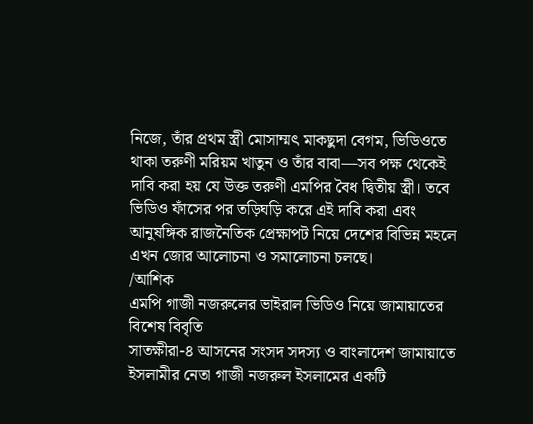নিজে, তাঁর প্রথম স্ত্রী মোসাম্মৎ মাকছুদা বেগম, ভিডিওতে থাকা তরুণী মরিয়ম খাতুন ও তাঁর বাবা—সব পক্ষ থেকেই দাবি করা হয় যে উক্ত তরুণী এমপির বৈধ দ্বিতীয় স্ত্রী। তবে ভিডিও ফাঁসের পর তড়িঘড়ি করে এই দাবি করা এবং আনুষঙ্গিক রাজনৈতিক প্রেক্ষাপট নিয়ে দেশের বিভিন্ন মহলে এখন জোর আলোচনা ও সমালোচনা চলছে।
/আশিক
এমপি গাজী নজরুলের ভাইরাল ভিডিও নিয়ে জামায়াতের বিশেষ বিবৃতি
সাতক্ষীরা-৪ আসনের সংসদ সদস্য ও বাংলাদেশ জামায়াতে ইসলামীর নেতা গাজী নজরুল ইসলামের একটি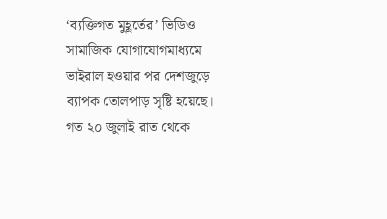‘ব্যক্তিগত মুহূর্তের’ ভিডিও সামাজিক যোগাযোগমাধ্যমে ভাইরাল হওয়ার পর দেশজুড়ে ব্যাপক তোলপাড় সৃষ্টি হয়েছে।
গত ২০ জুলাই রাত থেকে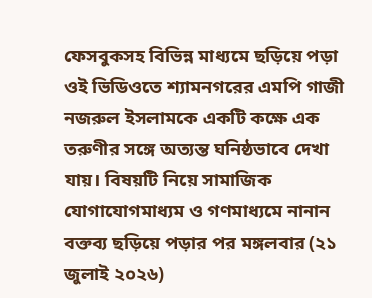ফেসবুকসহ বিভিন্ন মাধ্যমে ছড়িয়ে পড়া ওই ভিডিওতে শ্যামনগরের এমপি গাজী নজরুল ইসলামকে একটি কক্ষে এক তরুণীর সঙ্গে অত্যন্ত ঘনিষ্ঠভাবে দেখা যায়। বিষয়টি নিয়ে সামাজিক যোগাযোগমাধ্যম ও গণমাধ্যমে নানান বক্তব্য ছড়িয়ে পড়ার পর মঙ্গলবার (২১ জুলাই ২০২৬)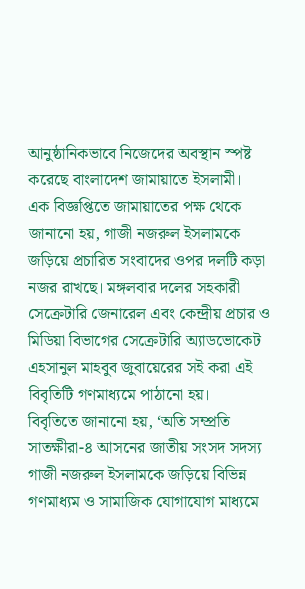আনুষ্ঠানিকভাবে নিজেদের অবস্থান স্পষ্ট করেছে বাংলাদেশ জামায়াতে ইসলামী।
এক বিজ্ঞপ্তিতে জামায়াতের পক্ষ থেকে জানানো হয়, গাজী নজরুল ইসলামকে জড়িয়ে প্রচারিত সংবাদের ওপর দলটি কড়া নজর রাখছে। মঙ্গলবার দলের সহকারী সেক্রেটারি জেনারেল এবং কেন্দ্রীয় প্রচার ও মিডিয়া বিভাগের সেক্রেটারি অ্যাডভোকেট এহসানুল মাহবুব জুবায়েরের সই করা এই বিবৃতিটি গণমাধ্যমে পাঠানো হয়।
বিবৃতিতে জানানো হয়, ‘অতি সম্প্রতি সাতক্ষীরা-৪ আসনের জাতীয় সংসদ সদস্য গাজী নজরুল ইসলামকে জড়িয়ে বিভিন্ন গণমাধ্যম ও সামাজিক যোগাযোগ মাধ্যমে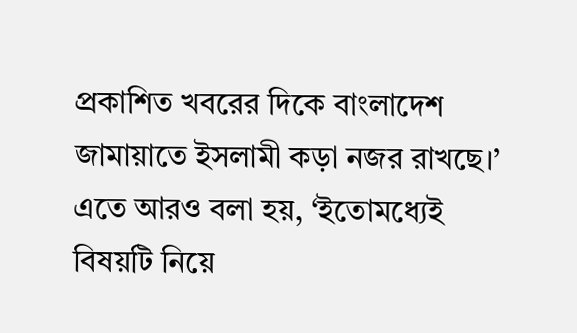প্রকাশিত খবরের দিকে বাংলাদেশ জামায়াতে ইসলামী কড়া নজর রাখছে।’
এতে আরও বলা হয়, ‘ইতোমধ্যেই বিষয়টি নিয়ে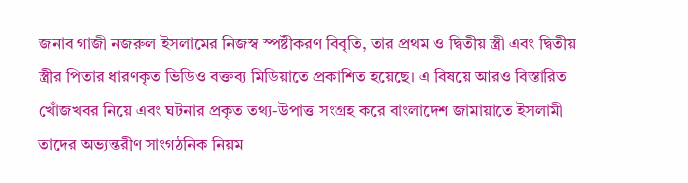জনাব গাজী নজরুল ইসলামের নিজস্ব স্পষ্টীকরণ বিবৃতি, তার প্রথম ও দ্বিতীয় স্ত্রী এবং দ্বিতীয় স্ত্রীর পিতার ধারণকৃত ভিডিও বক্তব্য মিডিয়াতে প্রকাশিত হয়েছে। এ বিষয়ে আরও বিস্তারিত খোঁজখবর নিয়ে এবং ঘটনার প্রকৃত তথ্য-উপাত্ত সংগ্রহ করে বাংলাদেশ জামায়াতে ইসলামী তাদের অভ্যন্তরীণ সাংগঠনিক নিয়ম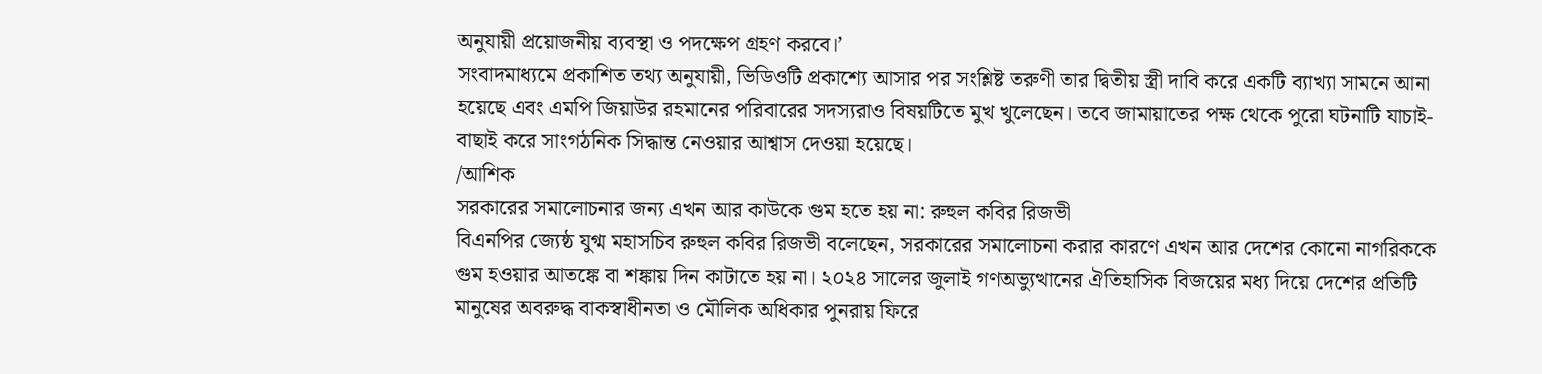অনুযায়ী প্রয়োজনীয় ব্যবস্থা ও পদক্ষেপ গ্রহণ করবে।’
সংবাদমাধ্যমে প্রকাশিত তথ্য অনুযায়ী, ভিডিওটি প্রকাশ্যে আসার পর সংশ্লিষ্ট তরুণী তার দ্বিতীয় স্ত্রী দাবি করে একটি ব্যাখ্যা সামনে আনা হয়েছে এবং এমপি জিয়াউর রহমানের পরিবারের সদস্যরাও বিষয়টিতে মুখ খুলেছেন। তবে জামায়াতের পক্ষ থেকে পুরো ঘটনাটি যাচাই-বাছাই করে সাংগঠনিক সিদ্ধান্ত নেওয়ার আশ্বাস দেওয়া হয়েছে।
/আশিক
সরকারের সমালোচনার জন্য এখন আর কাউকে গুম হতে হয় না: রুহুল কবির রিজভী
বিএনপির জ্যেষ্ঠ যুগ্ম মহাসচিব রুহুল কবির রিজভী বলেছেন, সরকারের সমালোচনা করার কারণে এখন আর দেশের কোনো নাগরিককে গুম হওয়ার আতঙ্কে বা শঙ্কায় দিন কাটাতে হয় না। ২০২৪ সালের জুলাই গণঅভ্যুত্থানের ঐতিহাসিক বিজয়ের মধ্য দিয়ে দেশের প্রতিটি মানুষের অবরুদ্ধ বাকস্বাধীনতা ও মৌলিক অধিকার পুনরায় ফিরে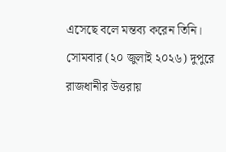এসেছে বলে মন্তব্য করেন তিনি।
সোমবার (২০ জুলাই ২০২৬) দুপুরে রাজধানীর উত্তরায়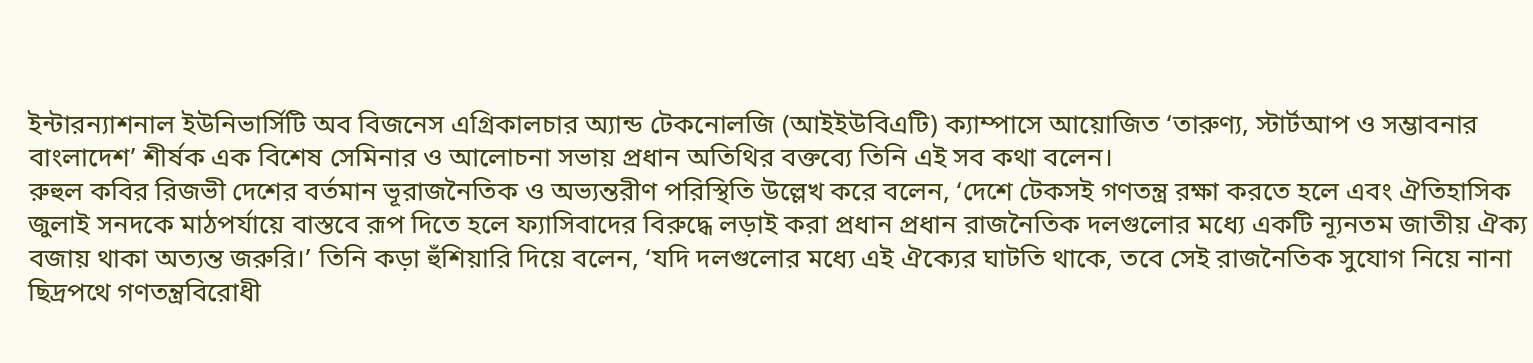ইন্টারন্যাশনাল ইউনিভার্সিটি অব বিজনেস এগ্রিকালচার অ্যান্ড টেকনোলজি (আইইউবিএটি) ক্যাম্পাসে আয়োজিত ‘তারুণ্য, স্টার্টআপ ও সম্ভাবনার বাংলাদেশ’ শীর্ষক এক বিশেষ সেমিনার ও আলোচনা সভায় প্রধান অতিথির বক্তব্যে তিনি এই সব কথা বলেন।
রুহুল কবির রিজভী দেশের বর্তমান ভূরাজনৈতিক ও অভ্যন্তরীণ পরিস্থিতি উল্লেখ করে বলেন, ‘দেশে টেকসই গণতন্ত্র রক্ষা করতে হলে এবং ঐতিহাসিক জুলাই সনদকে মাঠপর্যায়ে বাস্তবে রূপ দিতে হলে ফ্যাসিবাদের বিরুদ্ধে লড়াই করা প্রধান প্রধান রাজনৈতিক দলগুলোর মধ্যে একটি ন্যূনতম জাতীয় ঐক্য বজায় থাকা অত্যন্ত জরুরি।’ তিনি কড়া হুঁশিয়ারি দিয়ে বলেন, ‘যদি দলগুলোর মধ্যে এই ঐক্যের ঘাটতি থাকে, তবে সেই রাজনৈতিক সুযোগ নিয়ে নানা ছিদ্রপথে গণতন্ত্রবিরোধী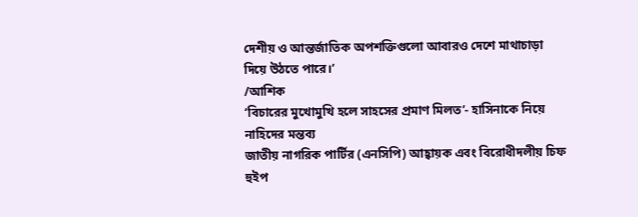দেশীয় ও আন্তর্জাতিক অপশক্তিগুলো আবারও দেশে মাথাচাড়া দিয়ে উঠতে পারে।’
/আশিক
‘বিচারের মুখোমুখি হলে সাহসের প্রমাণ মিলত’- হাসিনাকে নিয়ে নাহিদের মন্তব্য
জাতীয় নাগরিক পার্টির (এনসিপি) আহ্বায়ক এবং বিরোধীদলীয় চিফ হুইপ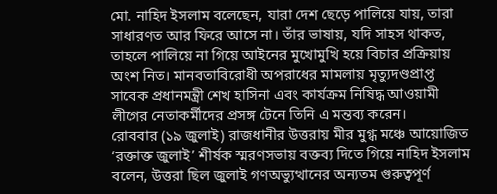মো. নাহিদ ইসলাম বলেছেন, যারা দেশ ছেড়ে পালিয়ে যায়, তারা সাধারণত আর ফিরে আসে না। তাঁর ভাষায়, যদি সাহস থাকত, তাহলে পালিয়ে না গিয়ে আইনের মুখোমুখি হয়ে বিচার প্রক্রিয়ায় অংশ নিত। মানবতাবিরোধী অপরাধের মামলায় মৃত্যুদণ্ডপ্রাপ্ত সাবেক প্রধানমন্ত্রী শেখ হাসিনা এবং কার্যক্রম নিষিদ্ধ আওয়ামী লীগের নেতাকর্মীদের প্রসঙ্গ টেনে তিনি এ মন্তব্য করেন।
রোববার (১৯ জুলাই) রাজধানীর উত্তরায় মীর মুগ্ধ মঞ্চে আয়োজিত ‘রক্তাক্ত জুলাই’ শীর্ষক স্মরণসভায় বক্তব্য দিতে গিয়ে নাহিদ ইসলাম বলেন, উত্তরা ছিল জুলাই গণঅভ্যুত্থানের অন্যতম গুরুত্বপূর্ণ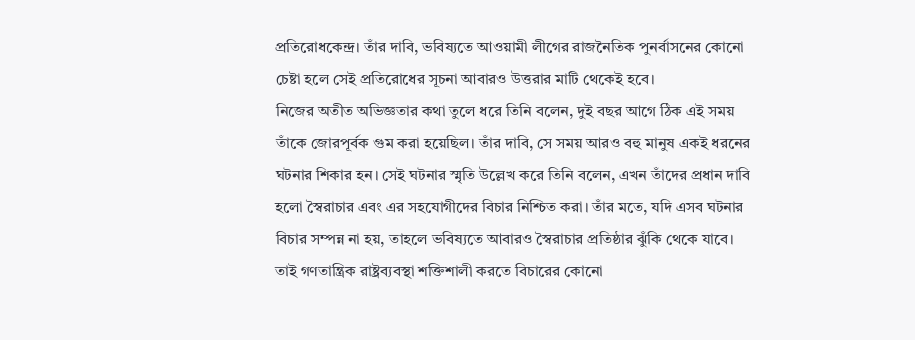প্রতিরোধকেন্দ্র। তাঁর দাবি, ভবিষ্যতে আওয়ামী লীগের রাজনৈতিক পুনর্বাসনের কোনো চেষ্টা হলে সেই প্রতিরোধের সূচনা আবারও উত্তরার মাটি থেকেই হবে।
নিজের অতীত অভিজ্ঞতার কথা তুলে ধরে তিনি বলেন, দুই বছর আগে ঠিক এই সময় তাঁকে জোরপূর্বক গুম করা হয়েছিল। তাঁর দাবি, সে সময় আরও বহু মানুষ একই ধরনের ঘটনার শিকার হন। সেই ঘটনার স্মৃতি উল্লেখ করে তিনি বলেন, এখন তাঁদের প্রধান দাবি হলো স্বৈরাচার এবং এর সহযোগীদের বিচার নিশ্চিত করা। তাঁর মতে, যদি এসব ঘটনার বিচার সম্পন্ন না হয়, তাহলে ভবিষ্যতে আবারও স্বৈরাচার প্রতিষ্ঠার ঝুঁকি থেকে যাবে। তাই গণতান্ত্রিক রাষ্ট্রব্যবস্থা শক্তিশালী করতে বিচারের কোনো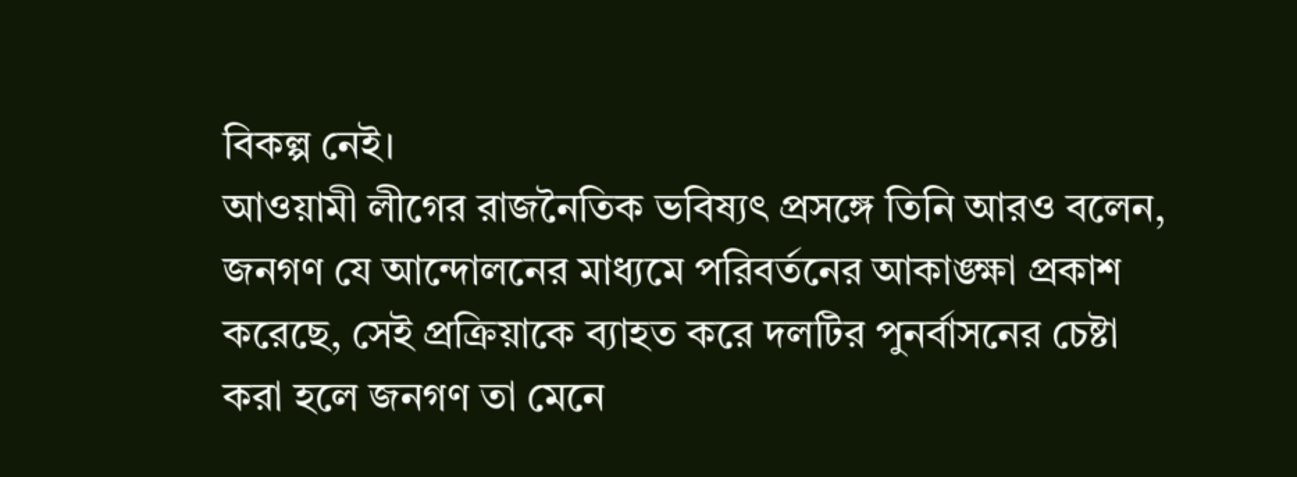বিকল্প নেই।
আওয়ামী লীগের রাজনৈতিক ভবিষ্যৎ প্রসঙ্গে তিনি আরও বলেন, জনগণ যে আন্দোলনের মাধ্যমে পরিবর্তনের আকাঙ্ক্ষা প্রকাশ করেছে, সেই প্রক্রিয়াকে ব্যাহত করে দলটির পুনর্বাসনের চেষ্টা করা হলে জনগণ তা মেনে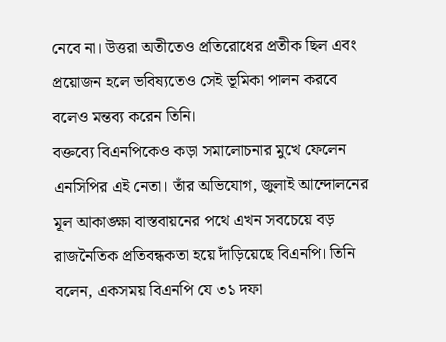নেবে না। উত্তরা অতীতেও প্রতিরোধের প্রতীক ছিল এবং প্রয়োজন হলে ভবিষ্যতেও সেই ভূমিকা পালন করবে বলেও মন্তব্য করেন তিনি।
বক্তব্যে বিএনপিকেও কড়া সমালোচনার মুখে ফেলেন এনসিপির এই নেতা। তাঁর অভিযোগ, জুলাই আন্দোলনের মূল আকাঙ্ক্ষা বাস্তবায়নের পথে এখন সবচেয়ে বড় রাজনৈতিক প্রতিবন্ধকতা হয়ে দাঁড়িয়েছে বিএনপি। তিনি বলেন, একসময় বিএনপি যে ৩১ দফা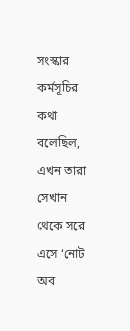সংস্কার কর্মসূচির কথা বলেছিল, এখন তারা সেখান থেকে সরে এসে ‘নোট অব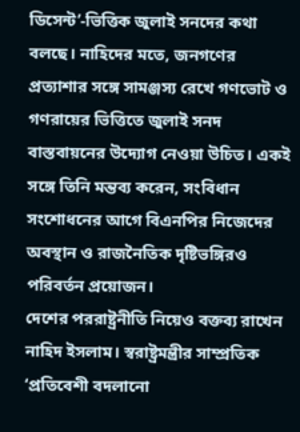ডিসেন্ট’-ভিত্তিক জুলাই সনদের কথা বলছে। নাহিদের মতে, জনগণের প্রত্যাশার সঙ্গে সামঞ্জস্য রেখে গণভোট ও গণরায়ের ভিত্তিতে জুলাই সনদ বাস্তবায়নের উদ্যোগ নেওয়া উচিত। একই সঙ্গে তিনি মন্তব্য করেন, সংবিধান সংশোধনের আগে বিএনপির নিজেদের অবস্থান ও রাজনৈতিক দৃষ্টিভঙ্গিরও পরিবর্তন প্রয়োজন।
দেশের পররাষ্ট্রনীতি নিয়েও বক্তব্য রাখেন নাহিদ ইসলাম। স্বরাষ্ট্রমন্ত্রীর সাম্প্রতিক ‘প্রতিবেশী বদলানো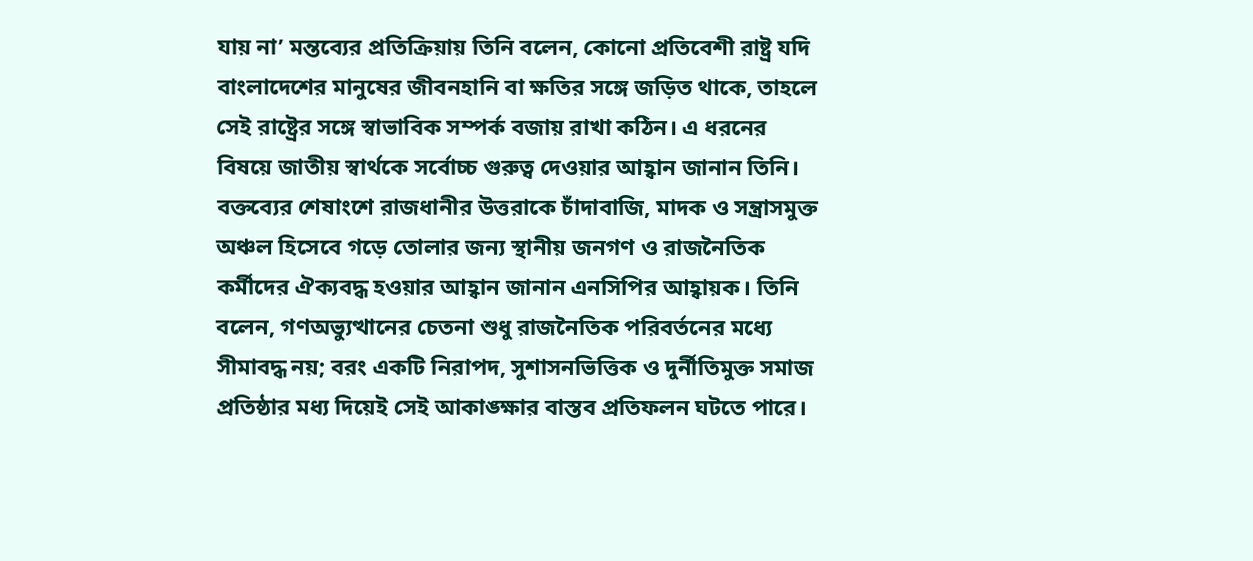যায় না’ মন্তব্যের প্রতিক্রিয়ায় তিনি বলেন, কোনো প্রতিবেশী রাষ্ট্র যদি বাংলাদেশের মানুষের জীবনহানি বা ক্ষতির সঙ্গে জড়িত থাকে, তাহলে সেই রাষ্ট্রের সঙ্গে স্বাভাবিক সম্পর্ক বজায় রাখা কঠিন। এ ধরনের বিষয়ে জাতীয় স্বার্থকে সর্বোচ্চ গুরুত্ব দেওয়ার আহ্বান জানান তিনি।
বক্তব্যের শেষাংশে রাজধানীর উত্তরাকে চাঁদাবাজি, মাদক ও সন্ত্রাসমুক্ত অঞ্চল হিসেবে গড়ে তোলার জন্য স্থানীয় জনগণ ও রাজনৈতিক কর্মীদের ঐক্যবদ্ধ হওয়ার আহ্বান জানান এনসিপির আহ্বায়ক। তিনি বলেন, গণঅভ্যুত্থানের চেতনা শুধু রাজনৈতিক পরিবর্তনের মধ্যে সীমাবদ্ধ নয়; বরং একটি নিরাপদ, সুশাসনভিত্তিক ও দুর্নীতিমুক্ত সমাজ প্রতিষ্ঠার মধ্য দিয়েই সেই আকাঙ্ক্ষার বাস্তব প্রতিফলন ঘটতে পারে।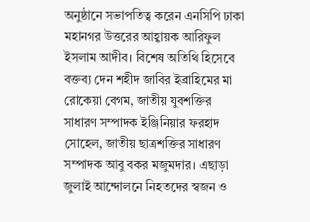অনুষ্ঠানে সভাপতিত্ব করেন এনসিপি ঢাকা মহানগর উত্তরের আহ্বায়ক আরিফুল ইসলাম আদীব। বিশেষ অতিথি হিসেবে বক্তব্য দেন শহীদ জাবির ইব্রাহিমের মা রোকেয়া বেগম, জাতীয় যুবশক্তির সাধারণ সম্পাদক ইঞ্জিনিয়ার ফরহাদ সোহেল, জাতীয় ছাত্রশক্তির সাধারণ সম্পাদক আবু বকর মজুমদার। এছাড়া জুলাই আন্দোলনে নিহতদের স্বজন ও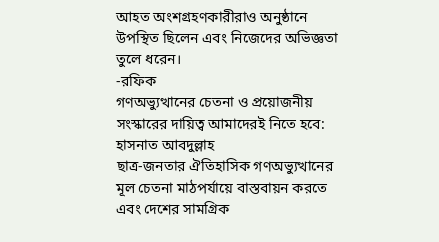আহত অংশগ্রহণকারীরাও অনুষ্ঠানে উপস্থিত ছিলেন এবং নিজেদের অভিজ্ঞতা তুলে ধরেন।
-রফিক
গণঅভ্যুত্থানের চেতনা ও প্রয়োজনীয় সংস্কারের দায়িত্ব আমাদেরই নিতে হবে: হাসনাত আবদুল্লাহ
ছাত্র-জনতার ঐতিহাসিক গণঅভ্যুত্থানের মূল চেতনা মাঠপর্যায়ে বাস্তবায়ন করতে এবং দেশের সামগ্রিক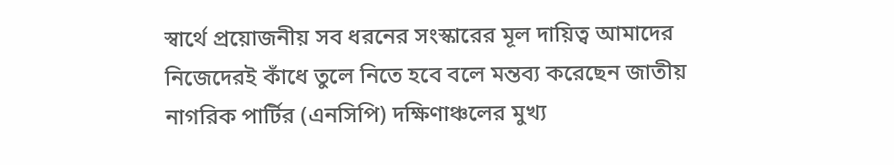স্বার্থে প্রয়োজনীয় সব ধরনের সংস্কারের মূল দায়িত্ব আমাদের নিজেদেরই কাঁধে তুলে নিতে হবে বলে মন্তব্য করেছেন জাতীয় নাগরিক পার্টির (এনসিপি) দক্ষিণাঞ্চলের মুখ্য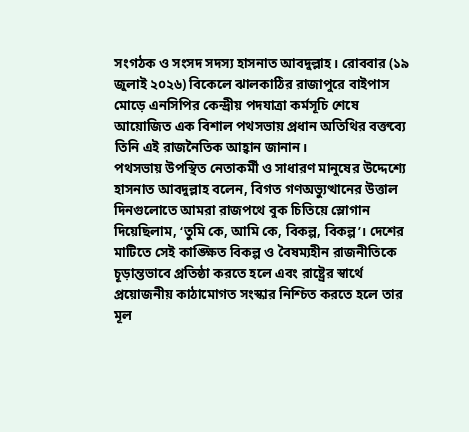সংগঠক ও সংসদ সদস্য হাসনাত আবদুল্লাহ। রোববার (১৯ জুলাই ২০২৬) বিকেলে ঝালকাঠির রাজাপুরে বাইপাস মোড়ে এনসিপির কেন্দ্রীয় পদযাত্রা কর্মসূচি শেষে আয়োজিত এক বিশাল পথসভায় প্রধান অতিথির বক্তব্যে তিনি এই রাজনৈতিক আহ্বান জানান।
পথসভায় উপস্থিত নেতাকর্মী ও সাধারণ মানুষের উদ্দেশ্যে হাসনাত আবদুল্লাহ বলেন, বিগত গণঅভ্যুত্থানের উত্তাল দিনগুলোতে আমরা রাজপথে বুক চিতিয়ে স্লোগান দিয়েছিলাম, ‘তুমি কে, আমি কে, বিকল্প, বিকল্প’। দেশের মাটিতে সেই কাঙ্ক্ষিত বিকল্প ও বৈষম্যহীন রাজনীতিকে চূড়ান্তভাবে প্রতিষ্ঠা করতে হলে এবং রাষ্ট্রের স্বার্থে প্রয়োজনীয় কাঠামোগত সংস্কার নিশ্চিত করতে হলে তার মূল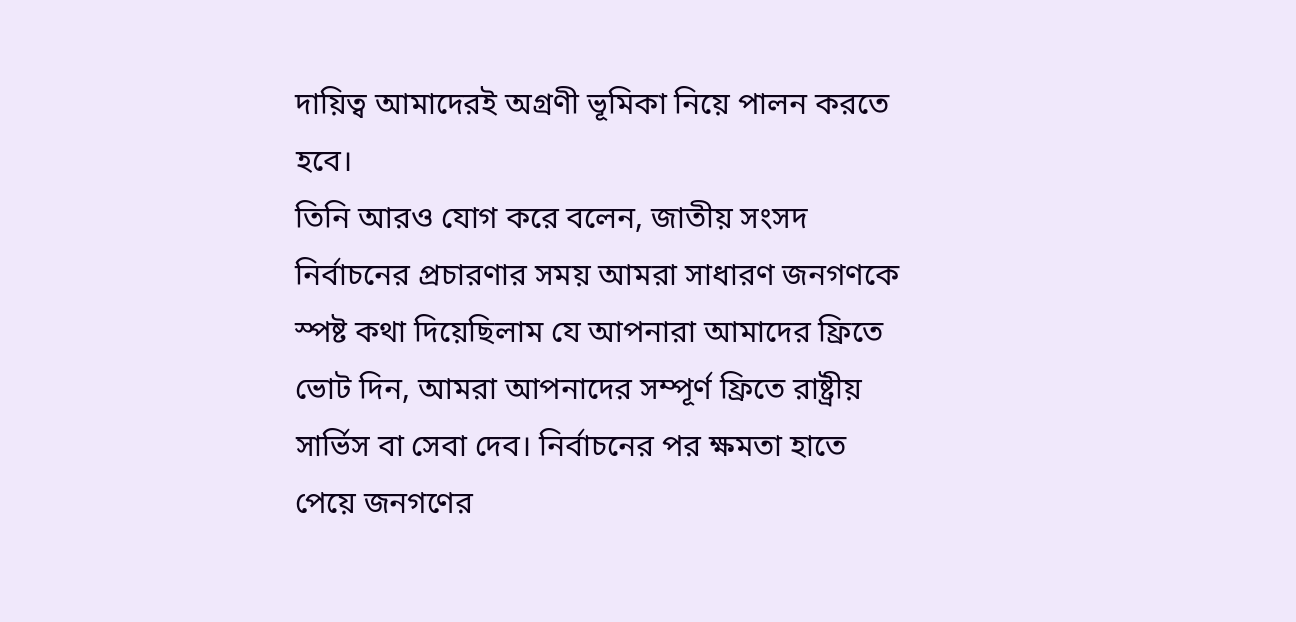দায়িত্ব আমাদেরই অগ্রণী ভূমিকা নিয়ে পালন করতে হবে।
তিনি আরও যোগ করে বলেন, জাতীয় সংসদ নির্বাচনের প্রচারণার সময় আমরা সাধারণ জনগণকে স্পষ্ট কথা দিয়েছিলাম যে আপনারা আমাদের ফ্রিতে ভোট দিন, আমরা আপনাদের সম্পূর্ণ ফ্রিতে রাষ্ট্রীয় সার্ভিস বা সেবা দেব। নির্বাচনের পর ক্ষমতা হাতে পেয়ে জনগণের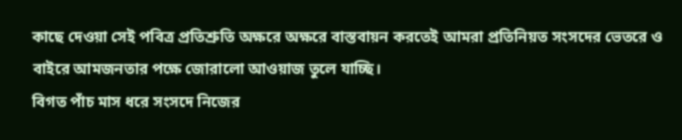কাছে দেওয়া সেই পবিত্র প্রতিশ্রুতি অক্ষরে অক্ষরে বাস্তবায়ন করতেই আমরা প্রতিনিয়ত সংসদের ভেতরে ও বাইরে আমজনতার পক্ষে জোরালো আওয়াজ তুলে যাচ্ছি।
বিগত পাঁচ মাস ধরে সংসদে নিজের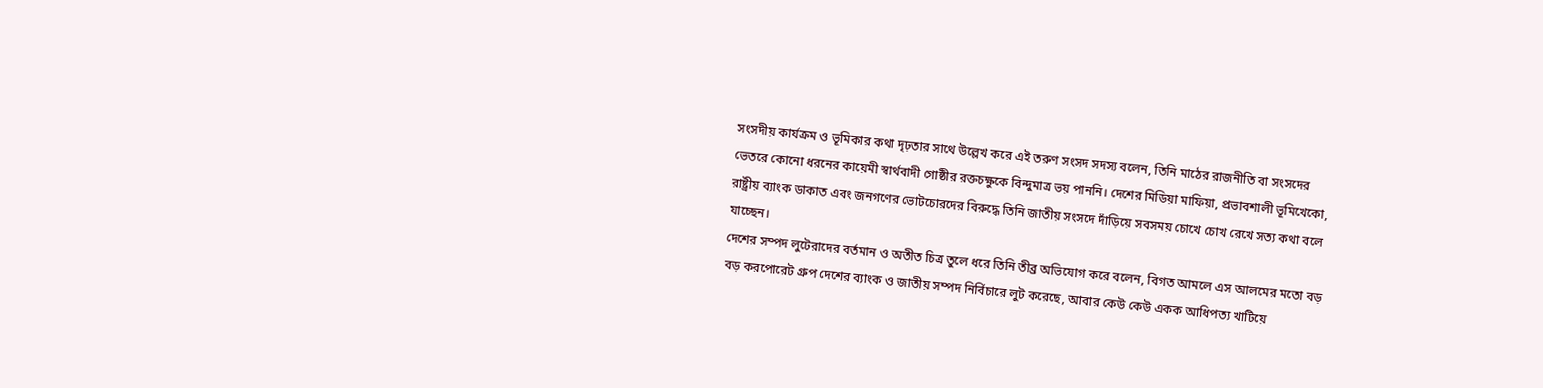সংসদীয় কার্যক্রম ও ভূমিকার কথা দৃঢ়তার সাথে উল্লেখ করে এই তরুণ সংসদ সদস্য বলেন, তিনি মাঠের রাজনীতি বা সংসদের ভেতরে কোনো ধরনের কায়েমী স্বার্থবাদী গোষ্ঠীর রক্তচক্ষুকে বিন্দুমাত্র ভয় পাননি। দেশের মিডিয়া মাফিয়া, প্রভাবশালী ভূমিখেকো, রাষ্ট্রীয় ব্যাংক ডাকাত এবং জনগণের ভোটচোরদের বিরুদ্ধে তিনি জাতীয় সংসদে দাঁড়িয়ে সবসময় চোখে চোখ রেখে সত্য কথা বলে যাচ্ছেন।
দেশের সম্পদ লুটেরাদের বর্তমান ও অতীত চিত্র তুলে ধরে তিনি তীব্র অভিযোগ করে বলেন, বিগত আমলে এস আলমের মতো বড় বড় করপোরেট গ্রুপ দেশের ব্যাংক ও জাতীয় সম্পদ নির্বিচারে লুট করেছে, আবার কেউ কেউ একক আধিপত্য খাটিয়ে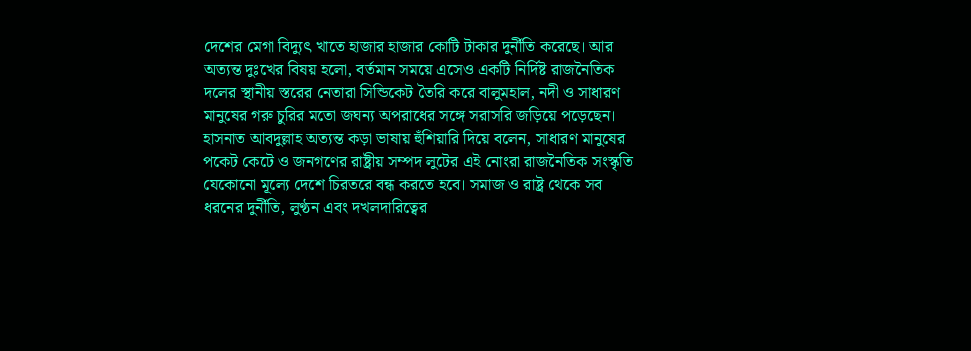দেশের মেগা বিদ্যুৎ খাতে হাজার হাজার কোটি টাকার দুর্নীতি করেছে। আর অত্যন্ত দুঃখের বিষয় হলো, বর্তমান সময়ে এসেও একটি নির্দিষ্ট রাজনৈতিক দলের স্থানীয় স্তরের নেতারা সিন্ডিকেট তৈরি করে বালুমহাল, নদী ও সাধারণ মানুষের গরু চুরির মতো জঘন্য অপরাধের সঙ্গে সরাসরি জড়িয়ে পড়েছেন।
হাসনাত আবদুল্লাহ অত্যন্ত কড়া ভাষায় হুঁশিয়ারি দিয়ে বলেন, সাধারণ মানুষের পকেট কেটে ও জনগণের রাষ্ট্রীয় সম্পদ লুটের এই নোংরা রাজনৈতিক সংস্কৃতি যেকোনো মূল্যে দেশে চিরতরে বন্ধ করতে হবে। সমাজ ও রাষ্ট্র থেকে সব ধরনের দুর্নীতি, লুণ্ঠন এবং দখলদারিত্বের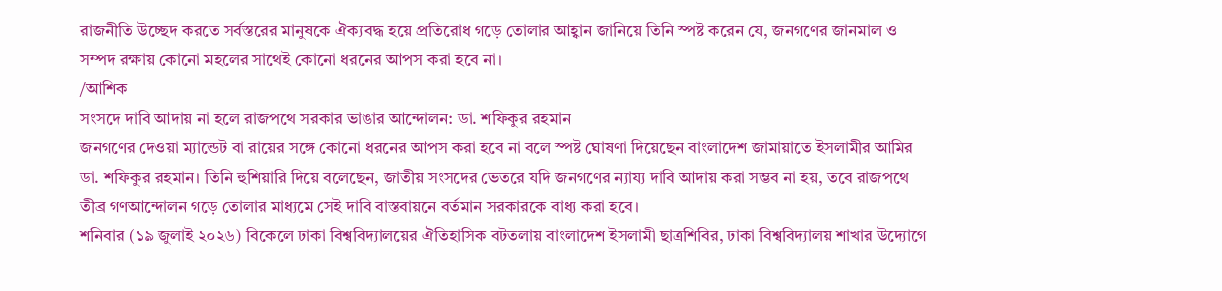রাজনীতি উচ্ছেদ করতে সর্বস্তরের মানুষকে ঐক্যবদ্ধ হয়ে প্রতিরোধ গড়ে তোলার আহ্বান জানিয়ে তিনি স্পষ্ট করেন যে, জনগণের জানমাল ও সম্পদ রক্ষায় কোনো মহলের সাথেই কোনো ধরনের আপস করা হবে না।
/আশিক
সংসদে দাবি আদায় না হলে রাজপথে সরকার ভাঙার আন্দোলন: ডা. শফিকুর রহমান
জনগণের দেওয়া ম্যান্ডেট বা রায়ের সঙ্গে কোনো ধরনের আপস করা হবে না বলে স্পষ্ট ঘোষণা দিয়েছেন বাংলাদেশ জামায়াতে ইসলামীর আমির ডা. শফিকুর রহমান। তিনি হুশিয়ারি দিয়ে বলেছেন, জাতীয় সংসদের ভেতরে যদি জনগণের ন্যায্য দাবি আদায় করা সম্ভব না হয়, তবে রাজপথে তীব্র গণআন্দোলন গড়ে তোলার মাধ্যমে সেই দাবি বাস্তবায়নে বর্তমান সরকারকে বাধ্য করা হবে।
শনিবার (১৯ জুলাই ২০২৬) বিকেলে ঢাকা বিশ্ববিদ্যালয়ের ঐতিহাসিক বটতলায় বাংলাদেশ ইসলামী ছাত্রশিবির, ঢাকা বিশ্ববিদ্যালয় শাখার উদ্যোগে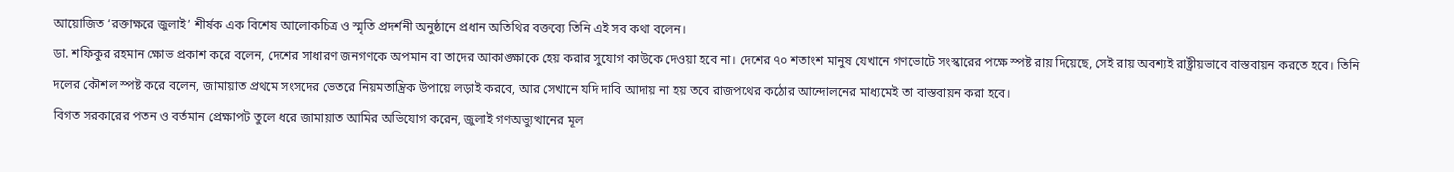আয়োজিত ‘রক্তাক্ষরে জুলাই’ শীর্ষক এক বিশেষ আলোকচিত্র ও স্মৃতি প্রদর্শনী অনুষ্ঠানে প্রধান অতিথির বক্তব্যে তিনি এই সব কথা বলেন।
ডা. শফিকুর রহমান ক্ষোভ প্রকাশ করে বলেন, দেশের সাধারণ জনগণকে অপমান বা তাদের আকাঙ্ক্ষাকে হেয় করার সুযোগ কাউকে দেওয়া হবে না। দেশের ৭০ শতাংশ মানুষ যেখানে গণভোটে সংস্কারের পক্ষে স্পষ্ট রায় দিয়েছে, সেই রায় অবশ্যই রাষ্ট্রীয়ভাবে বাস্তবায়ন করতে হবে। তিনি দলের কৌশল স্পষ্ট করে বলেন, জামায়াত প্রথমে সংসদের ভেতরে নিয়মতান্ত্রিক উপায়ে লড়াই করবে, আর সেখানে যদি দাবি আদায় না হয় তবে রাজপথের কঠোর আন্দোলনের মাধ্যমেই তা বাস্তবায়ন করা হবে।
বিগত সরকারের পতন ও বর্তমান প্রেক্ষাপট তুলে ধরে জামায়াত আমির অভিযোগ করেন, জুলাই গণঅভ্যুত্থানের মূল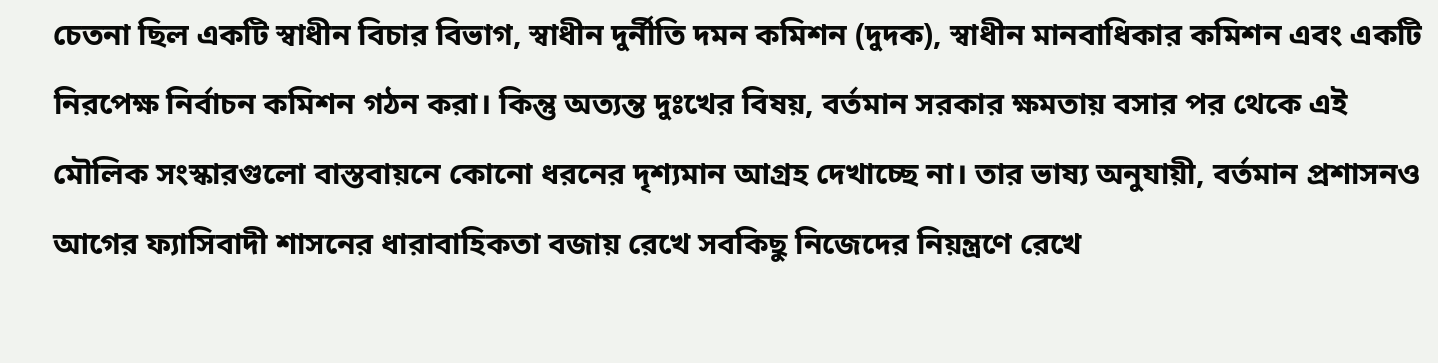চেতনা ছিল একটি স্বাধীন বিচার বিভাগ, স্বাধীন দুর্নীতি দমন কমিশন (দুদক), স্বাধীন মানবাধিকার কমিশন এবং একটি নিরপেক্ষ নির্বাচন কমিশন গঠন করা। কিন্তু অত্যন্ত দুঃখের বিষয়, বর্তমান সরকার ক্ষমতায় বসার পর থেকে এই মৌলিক সংস্কারগুলো বাস্তবায়নে কোনো ধরনের দৃশ্যমান আগ্রহ দেখাচ্ছে না। তার ভাষ্য অনুযায়ী, বর্তমান প্রশাসনও আগের ফ্যাসিবাদী শাসনের ধারাবাহিকতা বজায় রেখে সবকিছু নিজেদের নিয়ন্ত্রণে রেখে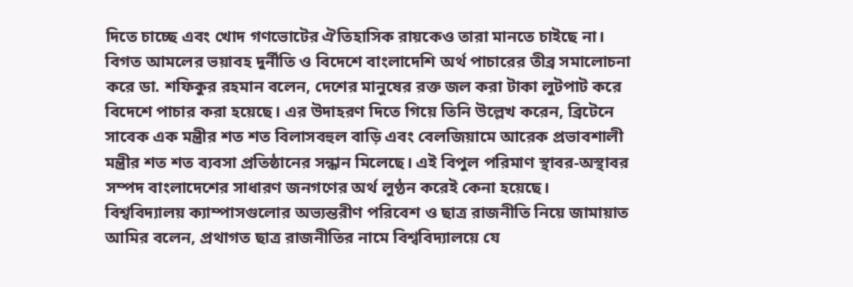দিতে চাচ্ছে এবং খোদ গণভোটের ঐতিহাসিক রায়কেও তারা মানতে চাইছে না।
বিগত আমলের ভয়াবহ দুর্নীতি ও বিদেশে বাংলাদেশি অর্থ পাচারের তীব্র সমালোচনা করে ডা. শফিকুর রহমান বলেন, দেশের মানুষের রক্ত জল করা টাকা লুটপাট করে বিদেশে পাচার করা হয়েছে। এর উদাহরণ দিতে গিয়ে তিনি উল্লেখ করেন, ব্রিটেনে সাবেক এক মন্ত্রীর শত শত বিলাসবহুল বাড়ি এবং বেলজিয়ামে আরেক প্রভাবশালী মন্ত্রীর শত শত ব্যবসা প্রতিষ্ঠানের সন্ধান মিলেছে। এই বিপুল পরিমাণ স্থাবর-অস্থাবর সম্পদ বাংলাদেশের সাধারণ জনগণের অর্থ লুণ্ঠন করেই কেনা হয়েছে।
বিশ্ববিদ্যালয় ক্যাম্পাসগুলোর অভ্যন্তরীণ পরিবেশ ও ছাত্র রাজনীতি নিয়ে জামায়াত আমির বলেন, প্রথাগত ছাত্র রাজনীতির নামে বিশ্ববিদ্যালয়ে যে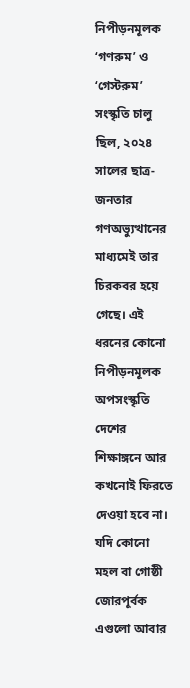নিপীড়নমূলক ‘গণরুম’ ও ‘গেস্টরুম’ সংস্কৃতি চালু ছিল, ২০২৪ সালের ছাত্র-জনতার গণঅভ্যুত্থানের মাধ্যমেই তার চিরকবর হয়ে গেছে। এই ধরনের কোনো নিপীড়নমূলক অপসংস্কৃতি দেশের শিক্ষাঙ্গনে আর কখনোই ফিরতে দেওয়া হবে না। যদি কোনো মহল বা গোষ্ঠী জোরপূর্বক এগুলো আবার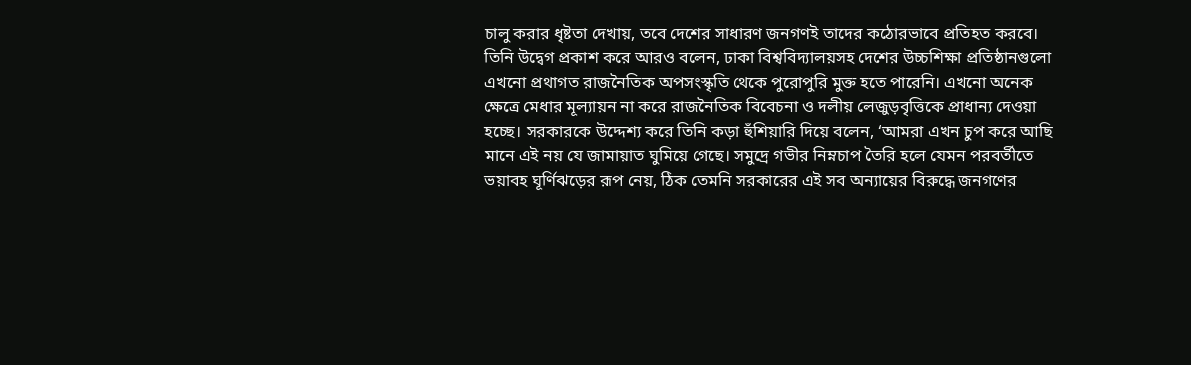চালু করার ধৃষ্টতা দেখায়, তবে দেশের সাধারণ জনগণই তাদের কঠোরভাবে প্রতিহত করবে।
তিনি উদ্বেগ প্রকাশ করে আরও বলেন, ঢাকা বিশ্ববিদ্যালয়সহ দেশের উচ্চশিক্ষা প্রতিষ্ঠানগুলো এখনো প্রথাগত রাজনৈতিক অপসংস্কৃতি থেকে পুরোপুরি মুক্ত হতে পারেনি। এখনো অনেক ক্ষেত্রে মেধার মূল্যায়ন না করে রাজনৈতিক বিবেচনা ও দলীয় লেজুড়বৃত্তিকে প্রাধান্য দেওয়া হচ্ছে। সরকারকে উদ্দেশ্য করে তিনি কড়া হুঁশিয়ারি দিয়ে বলেন, ‘আমরা এখন চুপ করে আছি মানে এই নয় যে জামায়াত ঘুমিয়ে গেছে। সমুদ্রে গভীর নিম্নচাপ তৈরি হলে যেমন পরবর্তীতে ভয়াবহ ঘূর্ণিঝড়ের রূপ নেয়, ঠিক তেমনি সরকারের এই সব অন্যায়ের বিরুদ্ধে জনগণের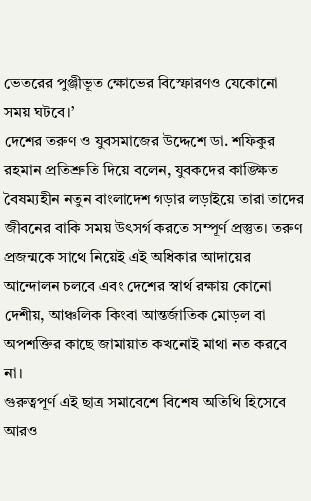ভেতরের পুঞ্জীভূত ক্ষোভের বিস্ফোরণও যেকোনো সময় ঘটবে।’
দেশের তরুণ ও যুবসমাজের উদ্দেশে ডা. শফিকুর রহমান প্রতিশ্রুতি দিয়ে বলেন, যুবকদের কাঙ্ক্ষিত বৈষম্যহীন নতুন বাংলাদেশ গড়ার লড়াইয়ে তারা তাদের জীবনের বাকি সময় উৎসর্গ করতে সম্পূর্ণ প্রস্তুত। তরুণ প্রজন্মকে সাথে নিয়েই এই অধিকার আদায়ের আন্দোলন চলবে এবং দেশের স্বার্থ রক্ষায় কোনো দেশীয়, আঞ্চলিক কিংবা আন্তর্জাতিক মোড়ল বা অপশক্তির কাছে জামায়াত কখনোই মাথা নত করবে না।
গুরুত্বপূর্ণ এই ছাত্র সমাবেশে বিশেষ অতিথি হিসেবে আরও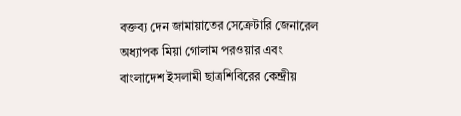বক্তব্য দেন জামায়াতের সেক্রেটারি জেনারেল অধ্যাপক মিয়া গোলাম পরওয়ার এবং বাংলাদেশ ইসলামী ছাত্রশিবিরের কেন্দ্রীয়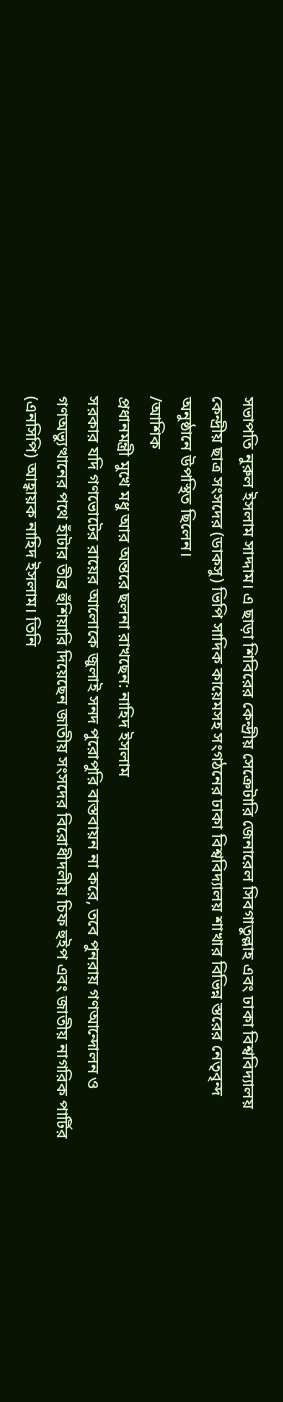সভাপতি নুরুল ইসলাম সাদ্দাম। এ ছাড়া শিবিরের কেন্দ্রীয় সেক্রেটারি জেনারেল সিবগাতুল্লাহ এবং ঢাকা বিশ্ববিদ্যালয় কেন্দ্রীয় ছাত্র সংসদের (ডাকসু) ভিপি সাদিক কায়েমসহ সংগঠনের ঢাকা বিশ্ববিদ্যালয় শাখার বিভিন্ন স্তরের নেতৃবৃন্দ অনুষ্ঠানে উপস্থিত ছিলেন।
/আশিক
প্রধানমন্ত্রী মুখে মধু আর অন্তরে ছলনা রাখছেন: নাহিদ ইসলাম
সরকার যদি গণভোটের রায়ের আলোকে জুলাই সনদ পুরোপুরি বাস্তবায়ন না করে, তবে পুনরায় গণআন্দোলন ও গণঅভ্যুত্থানের পথে হাঁটার তীব্র হুঁশিয়ারি দিয়েছেন জাতীয় সংসদের বিরোধীদলীয় চিফ হুইপ এবং জাতীয় নাগরিক পার্টির (এনসিপি) আহ্বায়ক নাহিদ ইসলাম। তিনি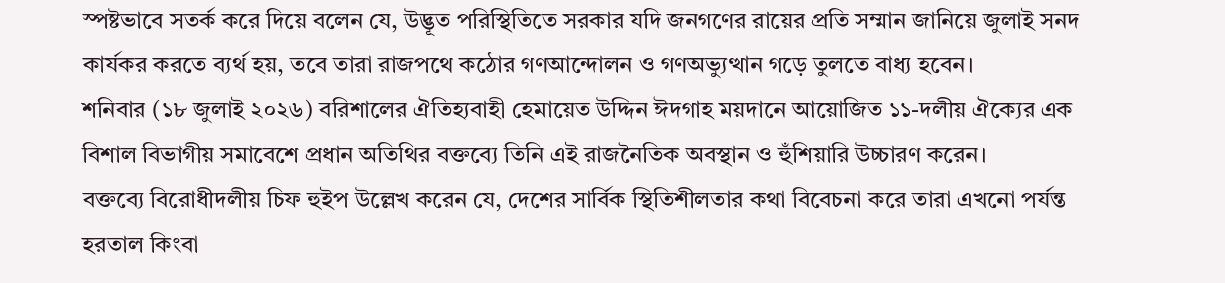স্পষ্টভাবে সতর্ক করে দিয়ে বলেন যে, উদ্ভূত পরিস্থিতিতে সরকার যদি জনগণের রায়ের প্রতি সম্মান জানিয়ে জুলাই সনদ কার্যকর করতে ব্যর্থ হয়, তবে তারা রাজপথে কঠোর গণআন্দোলন ও গণঅভ্যুত্থান গড়ে তুলতে বাধ্য হবেন।
শনিবার (১৮ জুলাই ২০২৬) বরিশালের ঐতিহ্যবাহী হেমায়েত উদ্দিন ঈদগাহ ময়দানে আয়োজিত ১১-দলীয় ঐক্যের এক বিশাল বিভাগীয় সমাবেশে প্রধান অতিথির বক্তব্যে তিনি এই রাজনৈতিক অবস্থান ও হুঁশিয়ারি উচ্চারণ করেন।
বক্তব্যে বিরোধীদলীয় চিফ হুইপ উল্লেখ করেন যে, দেশের সার্বিক স্থিতিশীলতার কথা বিবেচনা করে তারা এখনো পর্যন্ত হরতাল কিংবা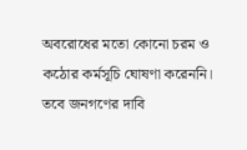অবরোধের মতো কোনো চরম ও কঠোর কর্মসূচি ঘোষণা করেননি। তবে জনগণের দাবি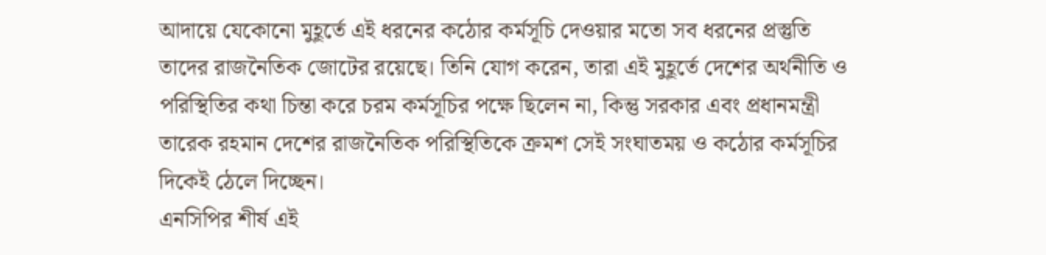আদায়ে যেকোনো মুহূর্তে এই ধরনের কঠোর কর্মসূচি দেওয়ার মতো সব ধরনের প্রস্তুতি তাদের রাজনৈতিক জোটের রয়েছে। তিনি যোগ করেন, তারা এই মুহূর্তে দেশের অর্থনীতি ও পরিস্থিতির কথা চিন্তা করে চরম কর্মসূচির পক্ষে ছিলেন না, কিন্তু সরকার এবং প্রধানমন্ত্রী তারেক রহমান দেশের রাজনৈতিক পরিস্থিতিকে ক্রমশ সেই সংঘাতময় ও কঠোর কর্মসূচির দিকেই ঠেলে দিচ্ছেন।
এনসিপির শীর্ষ এই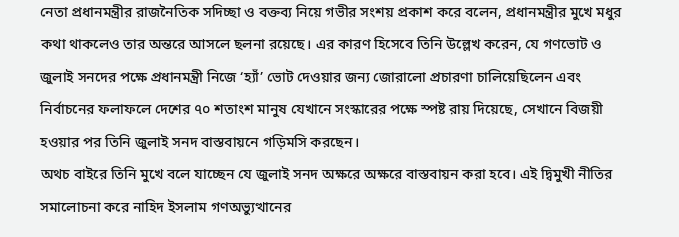নেতা প্রধানমন্ত্রীর রাজনৈতিক সদিচ্ছা ও বক্তব্য নিয়ে গভীর সংশয় প্রকাশ করে বলেন, প্রধানমন্ত্রীর মুখে মধুর কথা থাকলেও তার অন্তরে আসলে ছলনা রয়েছে। এর কারণ হিসেবে তিনি উল্লেখ করেন, যে গণভোট ও জুলাই সনদের পক্ষে প্রধানমন্ত্রী নিজে ‘হ্যাঁ’ ভোট দেওয়ার জন্য জোরালো প্রচারণা চালিয়েছিলেন এবং নির্বাচনের ফলাফলে দেশের ৭০ শতাংশ মানুষ যেখানে সংস্কারের পক্ষে স্পষ্ট রায় দিয়েছে, সেখানে বিজয়ী হওয়ার পর তিনি জুলাই সনদ বাস্তবায়নে গড়িমসি করছেন।
অথচ বাইরে তিনি মুখে বলে যাচ্ছেন যে জুলাই সনদ অক্ষরে অক্ষরে বাস্তবায়ন করা হবে। এই দ্বিমুখী নীতির সমালোচনা করে নাহিদ ইসলাম গণঅভ্যুত্থানের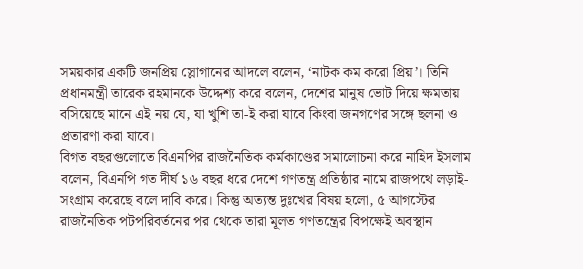সময়কার একটি জনপ্রিয় স্লোগানের আদলে বলেন, ‘নাটক কম করো প্রিয়’। তিনি প্রধানমন্ত্রী তারেক রহমানকে উদ্দেশ্য করে বলেন, দেশের মানুষ ভোট দিয়ে ক্ষমতায় বসিয়েছে মানে এই নয় যে, যা খুশি তা-ই করা যাবে কিংবা জনগণের সঙ্গে ছলনা ও প্রতারণা করা যাবে।
বিগত বছরগুলোতে বিএনপির রাজনৈতিক কর্মকাণ্ডের সমালোচনা করে নাহিদ ইসলাম বলেন, বিএনপি গত দীর্ঘ ১৬ বছর ধরে দেশে গণতন্ত্র প্রতিষ্ঠার নামে রাজপথে লড়াই-সংগ্রাম করেছে বলে দাবি করে। কিন্তু অত্যন্ত দুঃখের বিষয় হলো, ৫ আগস্টের রাজনৈতিক পটপরিবর্তনের পর থেকে তারা মূলত গণতন্ত্রের বিপক্ষেই অবস্থান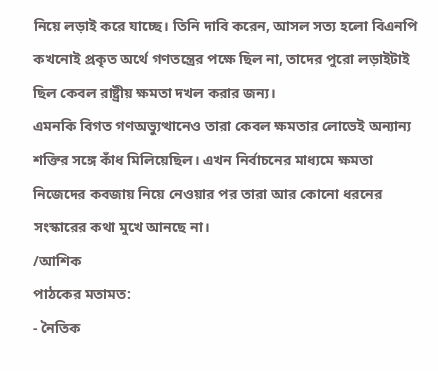নিয়ে লড়াই করে যাচ্ছে। তিনি দাবি করেন, আসল সত্য হলো বিএনপি কখনোই প্রকৃত অর্থে গণতন্ত্রের পক্ষে ছিল না, তাদের পুরো লড়াইটাই ছিল কেবল রাষ্ট্রীয় ক্ষমতা দখল করার জন্য।
এমনকি বিগত গণঅভ্যুত্থানেও তারা কেবল ক্ষমতার লোভেই অন্যান্য শক্তির সঙ্গে কাঁধ মিলিয়েছিল। এখন নির্বাচনের মাধ্যমে ক্ষমতা নিজেদের কবজায় নিয়ে নেওয়ার পর তারা আর কোনো ধরনের সংস্কারের কথা মুখে আনছে না।
/আশিক
পাঠকের মতামত:
- নৈতিক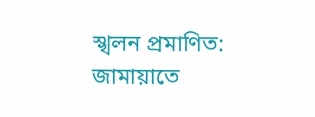স্খলন প্রমাণিত: জামায়াতে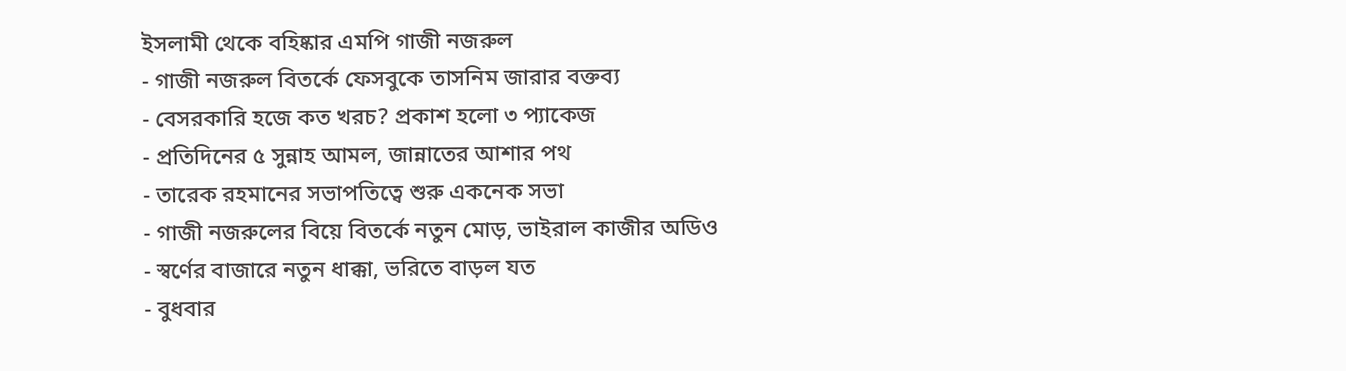ইসলামী থেকে বহিষ্কার এমপি গাজী নজরুল
- গাজী নজরুল বিতর্কে ফেসবুকে তাসনিম জারার বক্তব্য
- বেসরকারি হজে কত খরচ? প্রকাশ হলো ৩ প্যাকেজ
- প্রতিদিনের ৫ সুন্নাহ আমল, জান্নাতের আশার পথ
- তারেক রহমানের সভাপতিত্বে শুরু একনেক সভা
- গাজী নজরুলের বিয়ে বিতর্কে নতুন মোড়, ভাইরাল কাজীর অডিও
- স্বর্ণের বাজারে নতুন ধাক্কা, ভরিতে বাড়ল যত
- বুধবার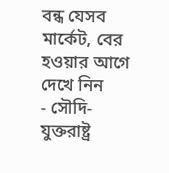বন্ধ যেসব মার্কেট, বের হওয়ার আগে দেখে নিন
- সৌদি-যুক্তরাষ্ট্র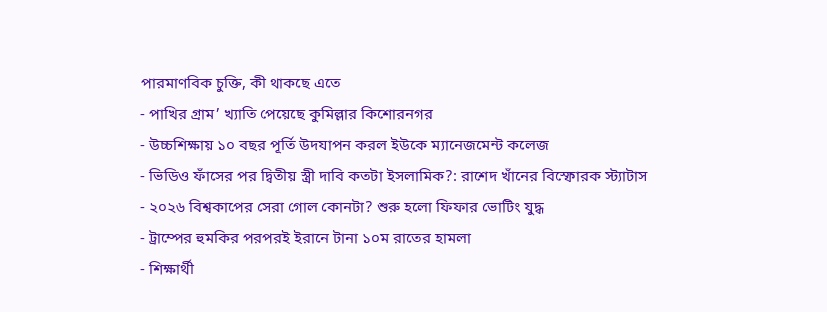পারমাণবিক চুক্তি, কী থাকছে এতে
- পাখির গ্রাম’ খ্যাতি পেয়েছে কুমিল্লার কিশোরনগর
- উচ্চশিক্ষায় ১০ বছর পূর্তি উদযাপন করল ইউকে ম্যানেজমেন্ট কলেজ
- ভিডিও ফাঁসের পর দ্বিতীয় স্ত্রী দাবি কতটা ইসলামিক?: রাশেদ খাঁনের বিস্ফোরক স্ট্যাটাস
- ২০২৬ বিশ্বকাপের সেরা গোল কোনটা? শুরু হলো ফিফার ভোটিং যুদ্ধ
- ট্রাম্পের হুমকির পরপরই ইরানে টানা ১০ম রাতের হামলা
- শিক্ষার্থী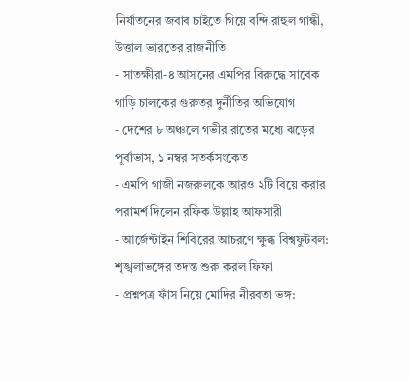নির্যাতনের জবাব চাইতে গিয়ে বন্দি রাহুল গান্ধী, উত্তাল ভারতের রাজনীতি
- সাতক্ষীরা-৪ আসনের এমপির বিরুদ্ধে সাবেক গাড়ি চালকের গুরুতর দুর্নীতির অভিযোগ
- দেশের ৮ অঞ্চলে গভীর রাতের মধ্যে ঝড়ের পূর্বাভাস, ১ নম্বর সতর্কসংকেত
- এমপি গাজী নজরুলকে আরও ২টি বিয়ে করার পরামর্শ দিলেন রফিক উল্লাহ আফসারী
- আর্জেন্টাইন শিবিরের আচরণে ক্ষুব্ধ বিশ্বফুটবল: শৃঙ্খলাভঙ্গের তদন্ত শুরু করল ফিফা
- প্রশ্নপত্র ফাঁস নিয়ে মোদির নীরবতা ভঙ্গ: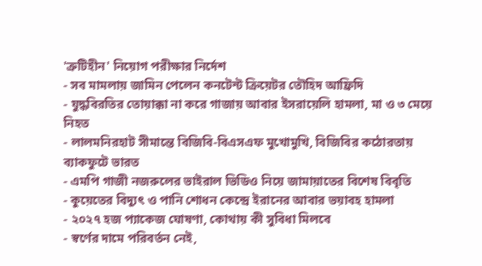'ত্রুটিহীন' নিয়োগ পরীক্ষার নির্দেশ
- সব মামলায় জামিন পেলেন কনটেন্ট ক্রিয়েটর তৌহিদ আফ্রিদি
- যুদ্ধবিরতির তোয়াক্কা না করে গাজায় আবার ইসরায়েলি হামলা, মা ও ৩ মেয়ে নিহত
- লালমনিরহাট সীমান্তে বিজিবি-বিএসএফ মুখোমুখি, বিজিবির কঠোরতায় ব্যাকফুটে ভারত
- এমপি গাজী নজরুলের ভাইরাল ভিডিও নিয়ে জামায়াতের বিশেষ বিবৃতি
- কুয়েতের বিদ্যুৎ ও পানি শোধন কেন্দ্রে ইরানের আবার ভয়াবহ হামলা
- ২০২৭ হজ প্যাকেজ ঘোষণা, কোথায় কী সুবিধা মিলবে
- স্বর্ণের দামে পরিবর্তন নেই,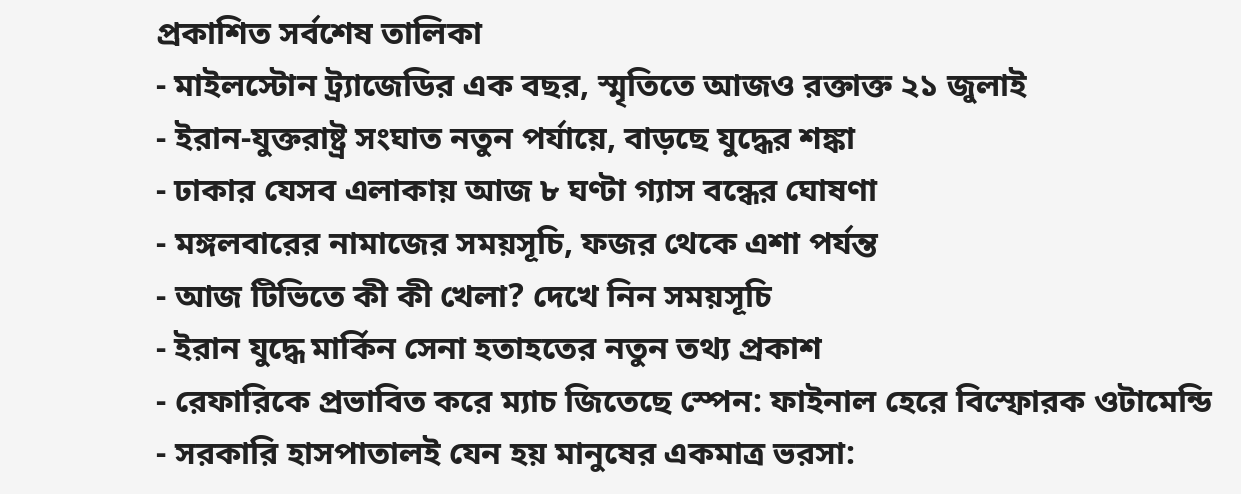প্রকাশিত সর্বশেষ তালিকা
- মাইলস্টোন ট্র্যাজেডির এক বছর, স্মৃতিতে আজও রক্তাক্ত ২১ জুলাই
- ইরান-যুক্তরাষ্ট্র সংঘাত নতুন পর্যায়ে, বাড়ছে যুদ্ধের শঙ্কা
- ঢাকার যেসব এলাকায় আজ ৮ ঘণ্টা গ্যাস বন্ধের ঘোষণা
- মঙ্গলবারের নামাজের সময়সূচি, ফজর থেকে এশা পর্যন্ত
- আজ টিভিতে কী কী খেলা? দেখে নিন সময়সূচি
- ইরান যুদ্ধে মার্কিন সেনা হতাহতের নতুন তথ্য প্রকাশ
- রেফারিকে প্রভাবিত করে ম্যাচ জিতেছে স্পেন: ফাইনাল হেরে বিস্ফোরক ওটামেন্ডি
- সরকারি হাসপাতালই যেন হয় মানুষের একমাত্র ভরসা: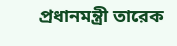প্রধানমন্ত্রী তারেক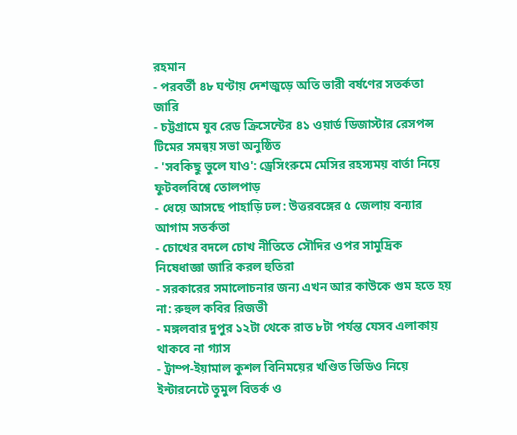রহমান
- পরবর্তী ৪৮ ঘণ্টায় দেশজুড়ে অতি ভারী বর্ষণের সতর্কতা জারি
- চট্টগ্রামে যুব রেড ক্রিসেন্টের ৪১ ওয়ার্ড ডিজাস্টার রেসপন্স টিমের সমন্বয় সভা অনুষ্ঠিত
- 'সবকিছু ভুলে যাও': ড্রেসিংরুমে মেসির রহস্যময় বার্তা নিয়ে ফুটবলবিশ্বে তোলপাড়
- ধেয়ে আসছে পাহাড়ি ঢল: উত্তরবঙ্গের ৫ জেলায় বন্যার আগাম সতর্কতা
- চোখের বদলে চোখ নীতিতে সৌদির ওপর সামুদ্রিক নিষেধাজ্ঞা জারি করল হুতিরা
- সরকারের সমালোচনার জন্য এখন আর কাউকে গুম হতে হয় না: রুহুল কবির রিজভী
- মঙ্গলবার দুপুর ১২টা থেকে রাত ৮টা পর্যন্ত যেসব এলাকায় থাকবে না গ্যাস
- ট্রাম্প-ইয়ামাল কুশল বিনিময়ের খণ্ডিত ভিডিও নিয়ে ইন্টারনেটে তুমুল বিতর্ক ও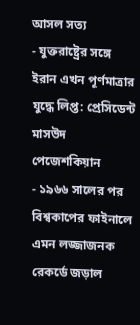আসল সত্য
- যুক্তরাষ্ট্রের সঙ্গে ইরান এখন পূর্ণমাত্রার যুদ্ধে লিপ্ত: প্রেসিডেন্ট মাসউদ পেজেশকিয়ান
- ১৯৬৬ সালের পর বিশ্বকাপের ফাইনালে এমন লজ্জাজনক রেকর্ডে জড়াল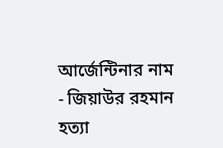আর্জেন্টিনার নাম
- জিয়াউর রহমান হত্যা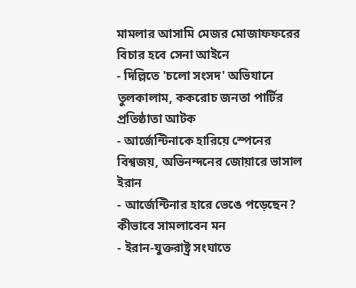মামলার আসামি মেজর মোজাফফরের বিচার হবে সেনা আইনে
- দিল্লিতে 'চলো সংসদ' অভিযানে তুলকালাম, ককরোচ জনতা পার্টির প্রতিষ্ঠাতা আটক
- আর্জেন্টিনাকে হারিয়ে স্পেনের বিশ্বজয়, অভিনন্দনের জোয়ারে ভাসাল ইরান
- আর্জেন্টিনার হারে ভেঙে পড়েছেন? কীভাবে সামলাবেন মন
- ইরান-যুক্তরাষ্ট্র সংঘাতে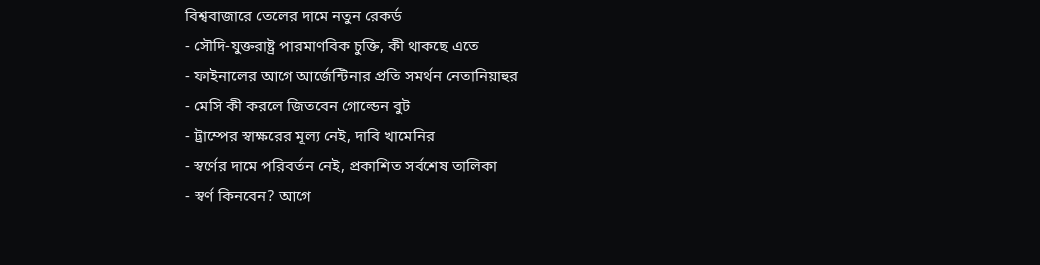বিশ্ববাজারে তেলের দামে নতুন রেকর্ড
- সৌদি-যুক্তরাষ্ট্র পারমাণবিক চুক্তি, কী থাকছে এতে
- ফাইনালের আগে আর্জেন্টিনার প্রতি সমর্থন নেতানিয়াহুর
- মেসি কী করলে জিতবেন গোল্ডেন বুট
- ট্রাম্পের স্বাক্ষরের মূল্য নেই, দাবি খামেনির
- স্বর্ণের দামে পরিবর্তন নেই, প্রকাশিত সর্বশেষ তালিকা
- স্বর্ণ কিনবেন? আগে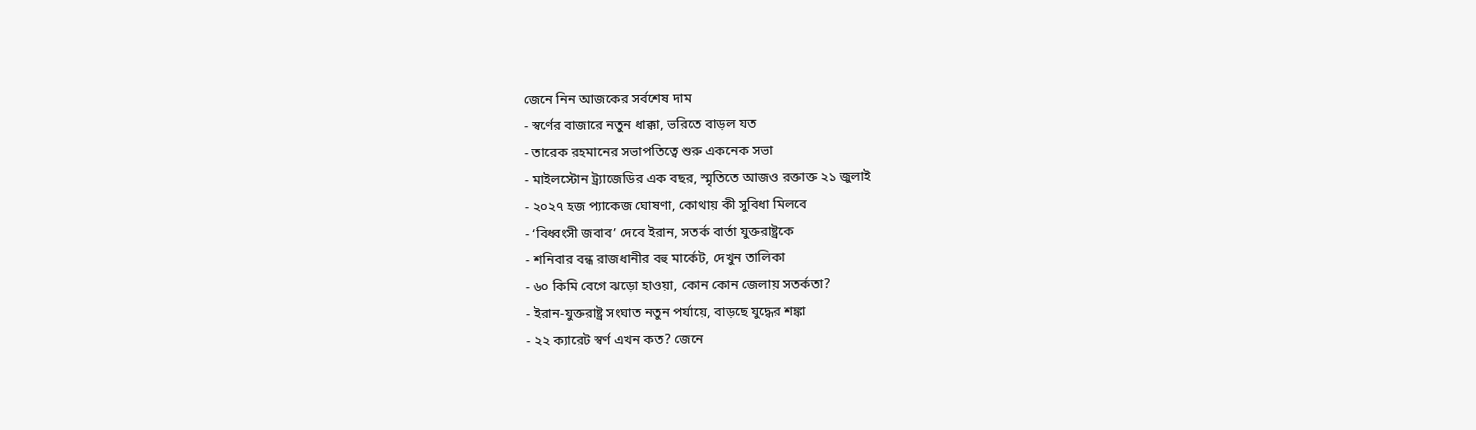জেনে নিন আজকের সর্বশেষ দাম
- স্বর্ণের বাজারে নতুন ধাক্কা, ভরিতে বাড়ল যত
- তারেক রহমানের সভাপতিত্বে শুরু একনেক সভা
- মাইলস্টোন ট্র্যাজেডির এক বছর, স্মৃতিতে আজও রক্তাক্ত ২১ জুলাই
- ২০২৭ হজ প্যাকেজ ঘোষণা, কোথায় কী সুবিধা মিলবে
- ‘বিধ্বংসী জবাব’ দেবে ইরান, সতর্ক বার্তা যুক্তরাষ্ট্রকে
- শনিবার বন্ধ রাজধানীর বহু মার্কেট, দেখুন তালিকা
- ৬০ কিমি বেগে ঝড়ো হাওয়া, কোন কোন জেলায় সতর্কতা?
- ইরান-যুক্তরাষ্ট্র সংঘাত নতুন পর্যায়ে, বাড়ছে যুদ্ধের শঙ্কা
- ২২ ক্যারেট স্বর্ণ এখন কত? জেনে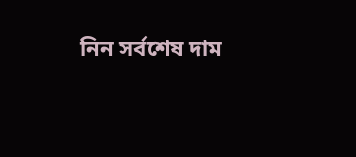নিন সর্বশেষ দাম